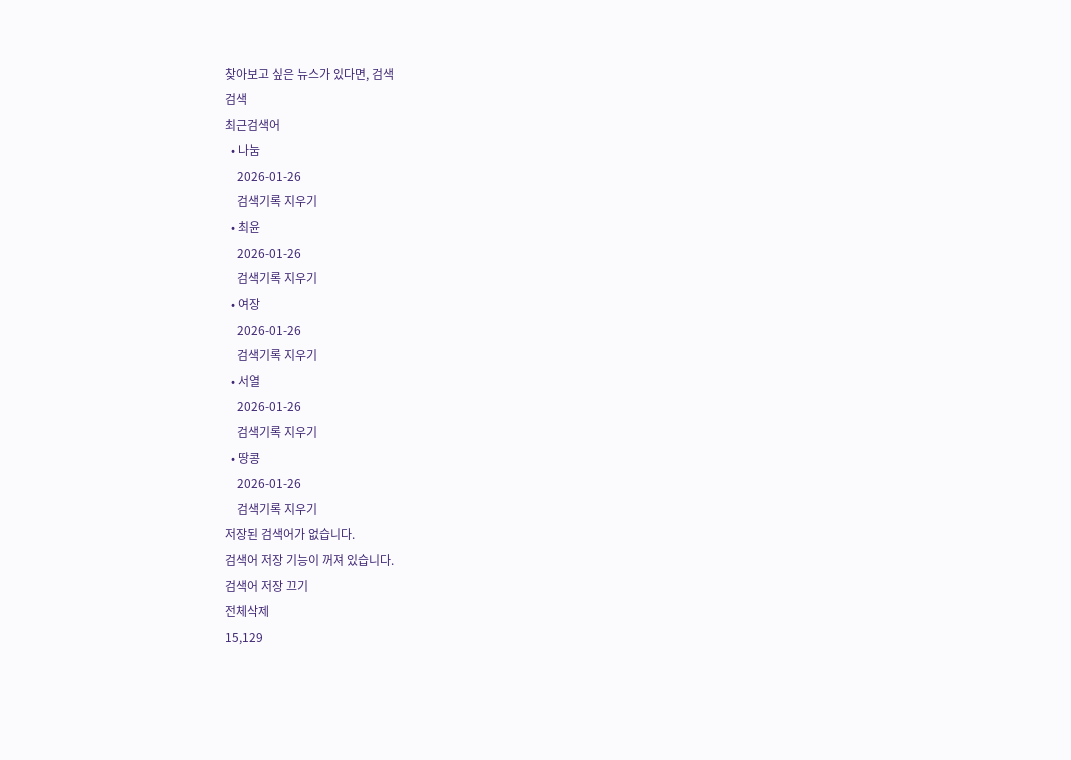찾아보고 싶은 뉴스가 있다면, 검색
검색
최근검색어
  • 나눔
    2026-01-26
    검색기록 지우기
  • 최윤
    2026-01-26
    검색기록 지우기
  • 여장
    2026-01-26
    검색기록 지우기
  • 서열
    2026-01-26
    검색기록 지우기
  • 땅콩
    2026-01-26
    검색기록 지우기
저장된 검색어가 없습니다.
검색어 저장 기능이 꺼져 있습니다.
검색어 저장 끄기
전체삭제
15,129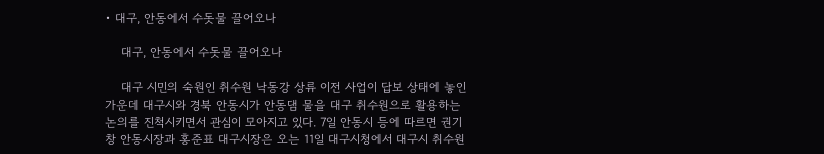• 대구, 안동에서 수돗물 끌어오나

    대구, 안동에서 수돗물 끌어오나

    대구 시민의 숙원인 취수원 낙동강 상류 이전 사업이 답보 상태에 놓인 가운데 대구시와 경북 안동시가 안동댐 물을 대구 취수원으로 활용하는 논의를 진척시키면서 관심이 모아지고 있다. 7일 안동시 등에 따르면 권기창 안동시장과 홍준표 대구시장은 오는 11일 대구시청에서 대구시 취수원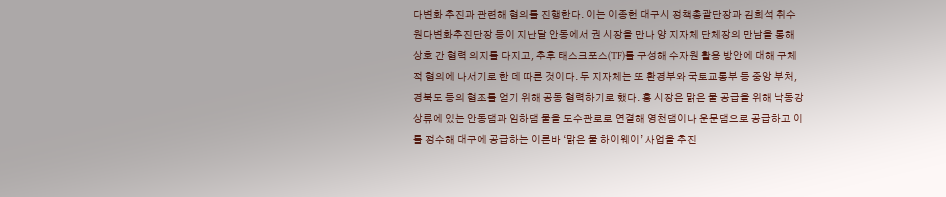다변화 추진과 관련해 협의를 진행한다. 이는 이종헌 대구시 정책총괄단장과 김희석 취수원다변화추진단장 등이 지난달 안동에서 권 시장을 만나 양 지자체 단체장의 만남을 통해 상호 간 협력 의지를 다지고, 추후 태스크포스(TF)를 구성해 수자원 활용 방안에 대해 구체적 협의에 나서기로 한 데 따른 것이다. 두 지자체는 또 환경부와 국토교통부 등 중앙 부처, 경북도 등의 협조를 얻기 위해 공동 협력하기로 했다. 홍 시장은 맑은 물 공급을 위해 낙동강 상류에 있는 안동댐과 임하댐 물을 도수관로로 연결해 영천댐이나 운문댐으로 공급하고 이를 정수해 대구에 공급하는 이른바 ‘맑은 물 하이웨이’ 사업을 추진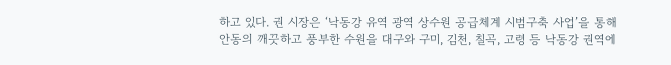하고 있다. 권 시장은 ‘낙동강 유역 광역 상수원 공급체계 시범구축 사업’을 통해 안동의 깨끗하고 풍부한 수원을 대구와 구미, 김천, 칠곡, 고령 등 낙동강 권역에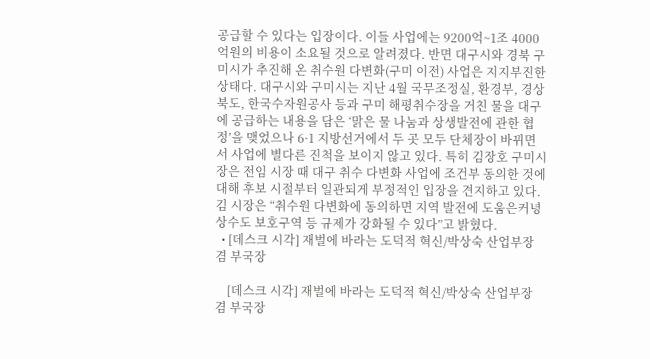공급할 수 있다는 입장이다. 이들 사업에는 9200억~1조 4000억원의 비용이 소요될 것으로 알려졌다. 반면 대구시와 경북 구미시가 추진해 온 취수원 다변화(구미 이전) 사업은 지지부진한 상태다. 대구시와 구미시는 지난 4월 국무조정실, 환경부, 경상북도, 한국수자원공사 등과 구미 해평취수장을 거친 물을 대구에 공급하는 내용을 담은 ‘맑은 물 나눔과 상생발전에 관한 협정’을 맺었으나 6·1 지방선거에서 두 곳 모두 단체장이 바뀌면서 사업에 별다른 진척을 보이지 않고 있다. 특히 김장호 구미시장은 전임 시장 때 대구 취수 다변화 사업에 조건부 동의한 것에 대해 후보 시절부터 일관되게 부정적인 입장을 견지하고 있다. 김 시장은 “취수원 다변화에 동의하면 지역 발전에 도움은커녕 상수도 보호구역 등 규제가 강화될 수 있다”고 밝혔다.
  • [데스크 시각] 재벌에 바라는 도덕적 혁신/박상숙 산업부장 겸 부국장

    [데스크 시각] 재벌에 바라는 도덕적 혁신/박상숙 산업부장 겸 부국장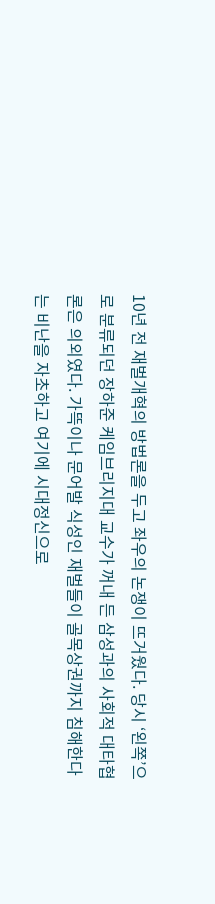10년 전 재벌개혁의 방법론을 두고 좌우의 논쟁이 뜨거웠다. 당시 ‘왼쪽’으로 분류되던 장하준 케임브리지대 교수가 꺼내 든 삼성과의 사회적 대타협론은 의외였다. 가뜩이나 문어발 식성인 재벌들이 골목상권까지 침해한다는 비난을 자초하고 여기에 시대정신으로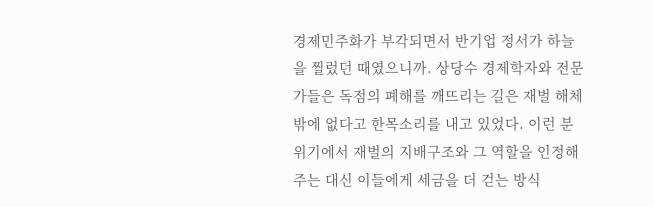경제민주화가 부각되면서 반기업 정서가 하늘을 찔렀던 때였으니까. 상당수 경제학자와 전문가들은 독점의 폐해를 깨뜨리는 길은 재벌 해체밖에 없다고 한목소리를 내고 있었다. 이런 분위기에서 재벌의 지배구조와 그 역할을 인정해 주는 대신 이들에게 세금을 더 걷는 방식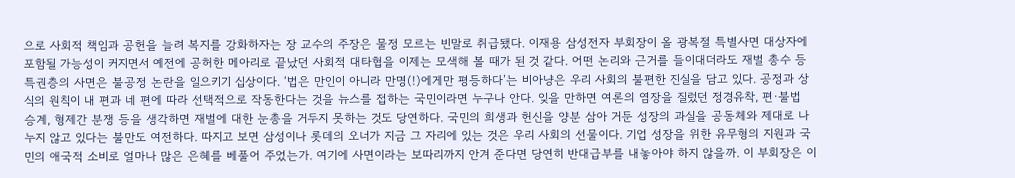으로 사회적 책임과 공헌을 늘려 복지를 강화하자는 장 교수의 주장은 물정 모르는 빈말로 취급됐다. 이재용 삼성전자 부회장이 올 광복절 특별사면 대상자에 포함될 가능성이 커지면서 예전에 공허한 메아리로 끝났던 사회적 대타협을 이제는 모색해 볼 때가 된 것 같다. 어떤 논리와 근거를 들이대더라도 재벌 총수 등 특권층의 사면은 불공정 논란을 일으키기 십상이다. ‘법은 만인이 아니라 만명(!)에게만 평등하다’는 비아냥은 우리 사회의 불편한 진실을 담고 있다. 공정과 상식의 원칙이 내 편과 네 편에 따라 선택적으로 작동한다는 것을 뉴스를 접하는 국민이라면 누구나 안다. 잊을 만하면 여론의 염장을 질렀던 정경유착, 편·불법 승계, 형제간 분쟁 등을 생각하면 재벌에 대한 눈총을 거두지 못하는 것도 당연하다. 국민의 희생과 헌신을 양분 삼아 거둔 성장의 과실을 공동체와 제대로 나누지 않고 있다는 불만도 여전하다. 따지고 보면 삼성이나 롯데의 오너가 지금 그 자리에 있는 것은 우리 사회의 선물이다. 기업 성장을 위한 유무형의 지원과 국민의 애국적 소비로 얼마나 많은 은혜를 베풀어 주었는가. 여기에 사면이라는 보따리까지 안겨 준다면 당연히 반대급부를 내놓아야 하지 않을까. 이 부회장은 이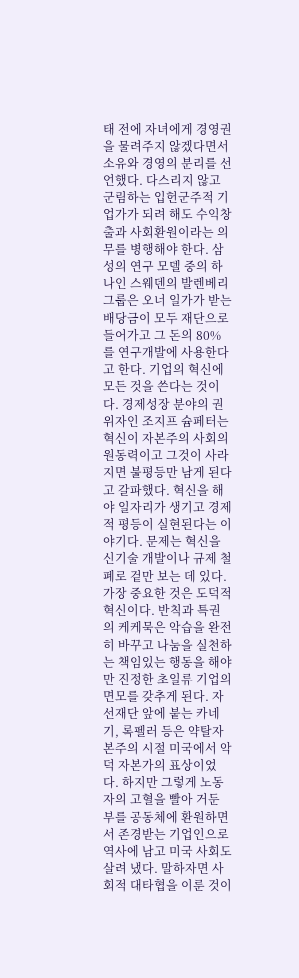태 전에 자녀에게 경영권을 물려주지 않겠다면서 소유와 경영의 분리를 선언했다. 다스리지 않고 군림하는 입헌군주적 기업가가 되려 해도 수익창출과 사회환원이라는 의무를 병행해야 한다. 삼성의 연구 모델 중의 하나인 스웨덴의 발렌베리 그룹은 오너 일가가 받는 배당금이 모두 재단으로 들어가고 그 돈의 80%를 연구개발에 사용한다고 한다. 기업의 혁신에 모든 것을 쓴다는 것이다. 경제성장 분야의 권위자인 조지프 슘페터는 혁신이 자본주의 사회의 원동력이고 그것이 사라지면 불평등만 남게 된다고 갈파했다. 혁신을 해야 일자리가 생기고 경제적 평등이 실현된다는 이야기다. 문제는 혁신을 신기술 개발이나 규제 철폐로 겉만 보는 데 있다. 가장 중요한 것은 도덕적 혁신이다. 반칙과 특권의 케케묵은 악습을 완전히 바꾸고 나눔을 실천하는 책임있는 행동을 해야만 진정한 초일류 기업의 면모를 갖추게 된다. 자선재단 앞에 붙는 카네기, 록펠러 등은 약탈자본주의 시절 미국에서 악덕 자본가의 표상이었다. 하지만 그렇게 노동자의 고혈을 빨아 거둔 부를 공동체에 환원하면서 존경받는 기업인으로 역사에 남고 미국 사회도 살려 냈다. 말하자면 사회적 대타협을 이룬 것이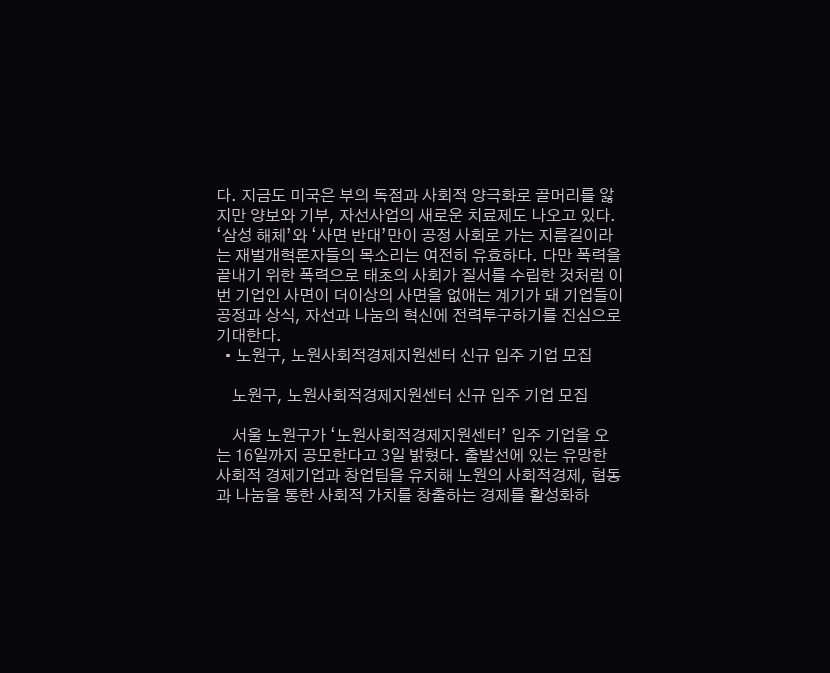다. 지금도 미국은 부의 독점과 사회적 양극화로 골머리를 앓지만 양보와 기부, 자선사업의 새로운 치료제도 나오고 있다. ‘삼성 해체’와 ‘사면 반대’만이 공정 사회로 가는 지름길이라는 재벌개혁론자들의 목소리는 여전히 유효하다. 다만 폭력을 끝내기 위한 폭력으로 태초의 사회가 질서를 수립한 것처럼 이번 기업인 사면이 더이상의 사면을 없애는 계기가 돼 기업들이 공정과 상식, 자선과 나눔의 혁신에 전력투구하기를 진심으로 기대한다.
  • 노원구, 노원사회적경제지원센터 신규 입주 기업 모집

    노원구, 노원사회적경제지원센터 신규 입주 기업 모집

    서울 노원구가 ‘노원사회적경제지원센터’ 입주 기업을 오는 16일까지 공모한다고 3일 밝혔다. 출발선에 있는 유망한 사회적 경제기업과 창업팀을 유치해 노원의 사회적경제, 협동과 나눔을 통한 사회적 가치를 창출하는 경제를 활성화하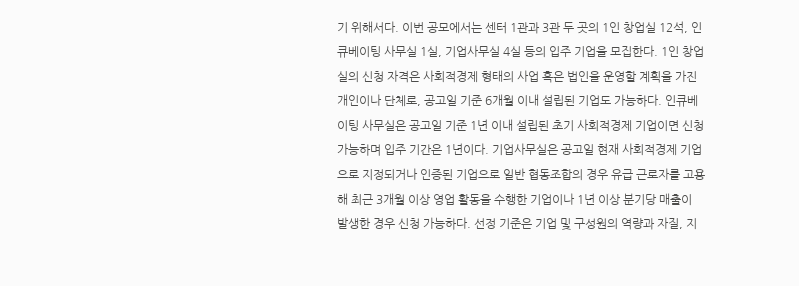기 위해서다. 이번 공모에서는 센터 1관과 3관 두 곳의 1인 창업실 12석, 인큐베이팅 사무실 1실, 기업사무실 4실 등의 입주 기업을 모집한다. 1인 창업실의 신청 자격은 사회적경제 형태의 사업 혹은 법인을 운영할 계획을 가진 개인이나 단체로, 공고일 기준 6개월 이내 설립된 기업도 가능하다. 인큐베이팅 사무실은 공고일 기준 1년 이내 설립된 초기 사회적경제 기업이면 신청 가능하며 입주 기간은 1년이다. 기업사무실은 공고일 현재 사회적경제 기업으로 지정되거나 인증된 기업으로 일반 협동조합의 경우 유급 근로자를 고용해 최근 3개월 이상 영업 활동을 수행한 기업이나 1년 이상 분기당 매출이 발생한 경우 신청 가능하다. 선정 기준은 기업 및 구성원의 역량과 자질, 지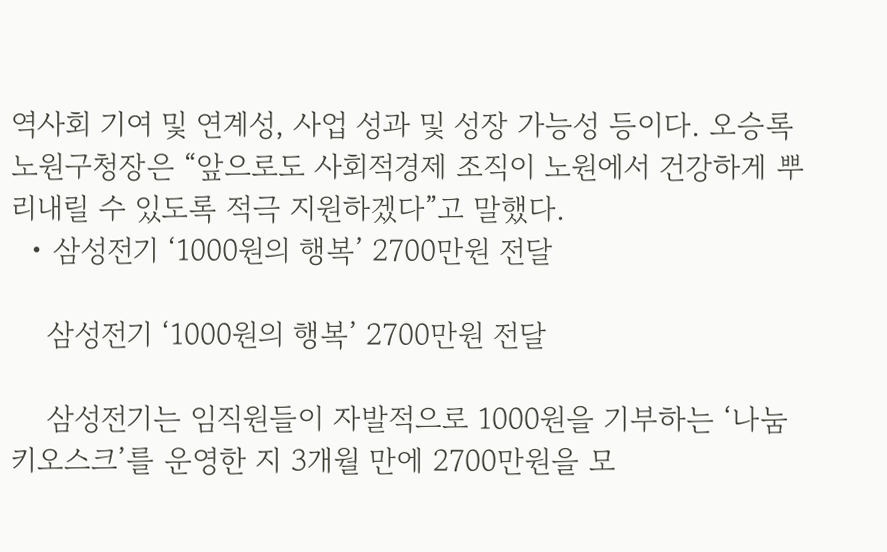역사회 기여 및 연계성, 사업 성과 및 성장 가능성 등이다. 오승록 노원구청장은 “앞으로도 사회적경제 조직이 노원에서 건강하게 뿌리내릴 수 있도록 적극 지원하겠다”고 말했다.
  • 삼성전기 ‘1000원의 행복’ 2700만원 전달

    삼성전기 ‘1000원의 행복’ 2700만원 전달

    삼성전기는 임직원들이 자발적으로 1000원을 기부하는 ‘나눔 키오스크’를 운영한 지 3개월 만에 2700만원을 모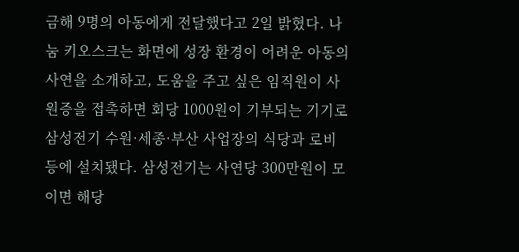금해 9명의 아동에게 전달했다고 2일 밝혔다. 나눔 키오스크는 화면에 성장 환경이 어려운 아동의 사연을 소개하고, 도움을 주고 싶은 임직원이 사원증을 접촉하면 회당 1000원이 기부되는 기기로 삼성전기 수원·세종·부산 사업장의 식당과 로비 등에 설치됐다. 삼성전기는 사연당 300만원이 모이면 해당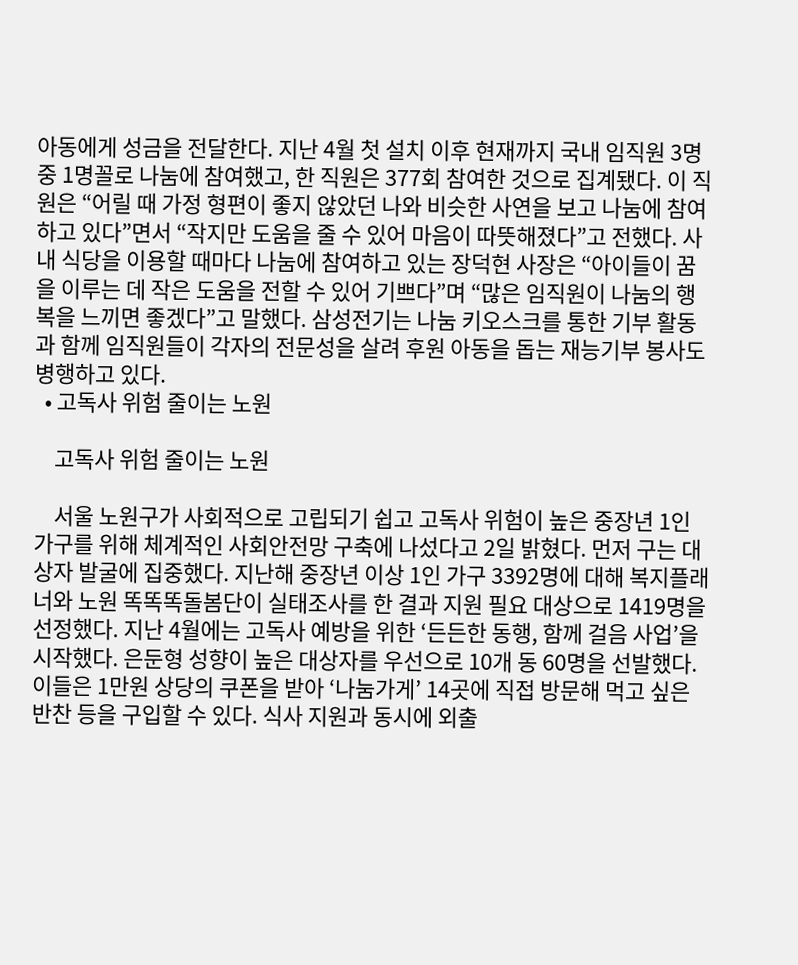아동에게 성금을 전달한다. 지난 4월 첫 설치 이후 현재까지 국내 임직원 3명 중 1명꼴로 나눔에 참여했고, 한 직원은 377회 참여한 것으로 집계됐다. 이 직원은 “어릴 때 가정 형편이 좋지 않았던 나와 비슷한 사연을 보고 나눔에 참여하고 있다”면서 “작지만 도움을 줄 수 있어 마음이 따뜻해졌다”고 전했다. 사내 식당을 이용할 때마다 나눔에 참여하고 있는 장덕현 사장은 “아이들이 꿈을 이루는 데 작은 도움을 전할 수 있어 기쁘다”며 “많은 임직원이 나눔의 행복을 느끼면 좋겠다”고 말했다. 삼성전기는 나눔 키오스크를 통한 기부 활동과 함께 임직원들이 각자의 전문성을 살려 후원 아동을 돕는 재능기부 봉사도 병행하고 있다.
  • 고독사 위험 줄이는 노원

    고독사 위험 줄이는 노원

    서울 노원구가 사회적으로 고립되기 쉽고 고독사 위험이 높은 중장년 1인 가구를 위해 체계적인 사회안전망 구축에 나섰다고 2일 밝혔다. 먼저 구는 대상자 발굴에 집중했다. 지난해 중장년 이상 1인 가구 3392명에 대해 복지플래너와 노원 똑똑똑돌봄단이 실태조사를 한 결과 지원 필요 대상으로 1419명을 선정했다. 지난 4월에는 고독사 예방을 위한 ‘든든한 동행, 함께 걸음 사업’을 시작했다. 은둔형 성향이 높은 대상자를 우선으로 10개 동 60명을 선발했다. 이들은 1만원 상당의 쿠폰을 받아 ‘나눔가게’ 14곳에 직접 방문해 먹고 싶은 반찬 등을 구입할 수 있다. 식사 지원과 동시에 외출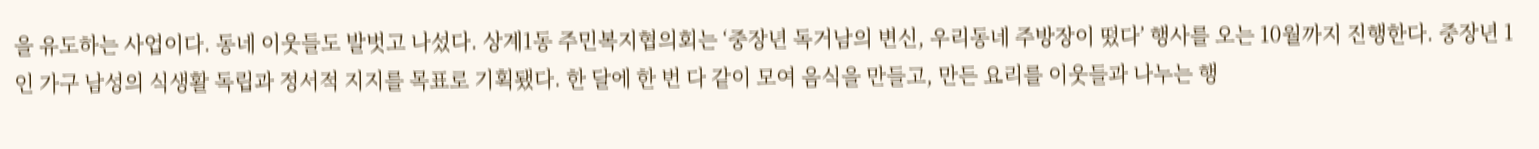을 유도하는 사업이다. 동네 이웃들도 발벗고 나섰다. 상계1동 주민복지협의회는 ‘중장년 독거남의 변신, 우리동네 주방장이 떴다’ 행사를 오는 10월까지 진행한다. 중장년 1인 가구 남성의 식생활 독립과 정서적 지지를 목표로 기획됐다. 한 달에 한 번 다 같이 모여 음식을 만들고, 만든 요리를 이웃들과 나누는 행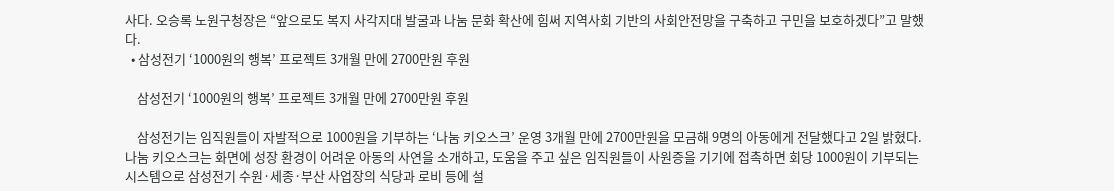사다. 오승록 노원구청장은 “앞으로도 복지 사각지대 발굴과 나눔 문화 확산에 힘써 지역사회 기반의 사회안전망을 구축하고 구민을 보호하겠다”고 말했다.
  • 삼성전기 ‘1000원의 행복’ 프로젝트 3개월 만에 2700만원 후원

    삼성전기 ‘1000원의 행복’ 프로젝트 3개월 만에 2700만원 후원

    삼성전기는 임직원들이 자발적으로 1000원을 기부하는 ‘나눔 키오스크’ 운영 3개월 만에 2700만원을 모금해 9명의 아동에게 전달했다고 2일 밝혔다.나눔 키오스크는 화면에 성장 환경이 어려운 아동의 사연을 소개하고, 도움을 주고 싶은 임직원들이 사원증을 기기에 접촉하면 회당 1000원이 기부되는 시스템으로 삼성전기 수원·세종·부산 사업장의 식당과 로비 등에 설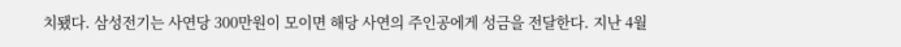치됐다. 삼성전기는 사연당 300만원이 모이면 해당 사연의 주인공에게 성금을 전달한다. 지난 4월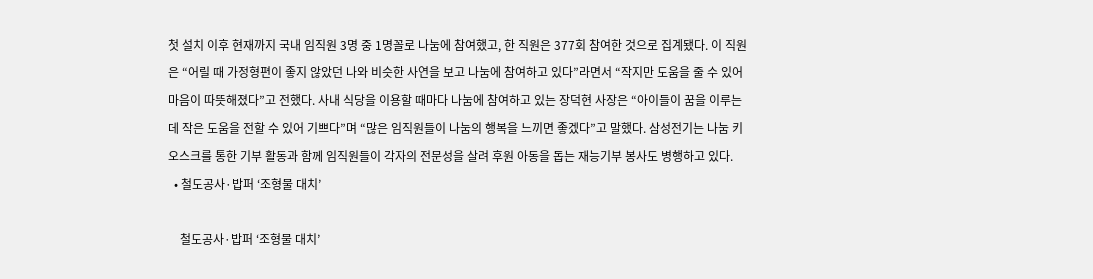첫 설치 이후 현재까지 국내 임직원 3명 중 1명꼴로 나눔에 참여했고, 한 직원은 377회 참여한 것으로 집계됐다. 이 직원은 “어릴 때 가정형편이 좋지 않았던 나와 비슷한 사연을 보고 나눔에 참여하고 있다”라면서 “작지만 도움을 줄 수 있어 마음이 따뜻해졌다”고 전했다. 사내 식당을 이용할 때마다 나눔에 참여하고 있는 장덕현 사장은 “아이들이 꿈을 이루는데 작은 도움을 전할 수 있어 기쁘다”며 “많은 임직원들이 나눔의 행복을 느끼면 좋겠다”고 말했다. 삼성전기는 나눔 키오스크를 통한 기부 활동과 함께 임직원들이 각자의 전문성을 살려 후원 아동을 돕는 재능기부 봉사도 병행하고 있다.
  • 철도공사·밥퍼 ‘조형물 대치’

    철도공사·밥퍼 ‘조형물 대치’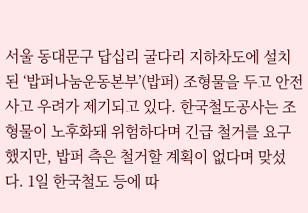서울 동대문구 답십리 굴다리 지하차도에 설치된 ‘밥퍼나눔운동본부’(밥퍼) 조형물을 두고 안전사고 우려가 제기되고 있다. 한국철도공사는 조형물이 노후화돼 위험하다며 긴급 철거를 요구했지만, 밥퍼 측은 철거할 계획이 없다며 맞섰다. 1일 한국철도 등에 따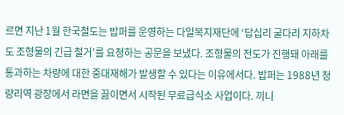르면 지난 1월 한국철도는 밥퍼를 운영하는 다일복지재단에 ‘답십리 굴다리 지하차도 조형물의 긴급 철거’를 요청하는 공문을 보냈다. 조형물의 전도가 진행돼 아래를 통과하는 차량에 대한 중대재해가 발생할 수 있다는 이유에서다. 밥퍼는 1988년 청량리역 광장에서 라면을 끓이면서 시작된 무료급식소 사업이다. 끼니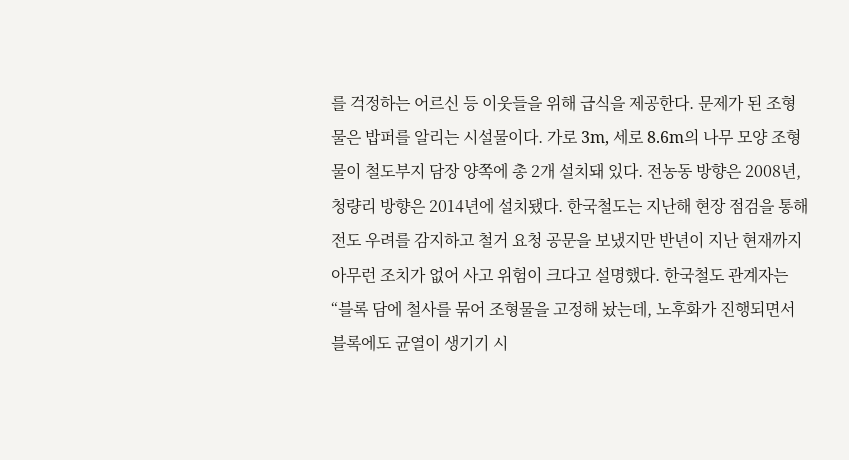를 걱정하는 어르신 등 이웃들을 위해 급식을 제공한다. 문제가 된 조형물은 밥퍼를 알리는 시설물이다. 가로 3m, 세로 8.6m의 나무 모양 조형물이 철도부지 담장 양쪽에 총 2개 설치돼 있다. 전농동 방향은 2008년, 청량리 방향은 2014년에 설치됐다. 한국철도는 지난해 현장 점검을 통해 전도 우려를 감지하고 철거 요청 공문을 보냈지만 반년이 지난 현재까지 아무런 조치가 없어 사고 위험이 크다고 설명했다. 한국철도 관계자는 “블록 담에 철사를 묶어 조형물을 고정해 놨는데, 노후화가 진행되면서 블록에도 균열이 생기기 시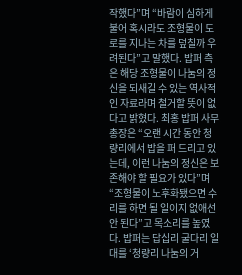작했다”며 “바람이 심하게 불어 혹시라도 조형물이 도로를 지나는 차를 덮칠까 우려된다”고 말했다. 밥퍼 측은 해당 조형물이 나눔의 정신을 되새길 수 있는 역사적인 자료라며 철거할 뜻이 없다고 밝혔다. 최홍 밥퍼 사무총장은 “오랜 시간 동안 청량리에서 밥을 퍼 드리고 있는데, 이런 나눔의 정신은 보존해야 할 필요가 있다”며 “조형물이 노후화됐으면 수리를 하면 될 일이지 없애선 안 된다”고 목소리를 높였다. 밥퍼는 답십리 굴다리 일대를 ‘청량리 나눔의 거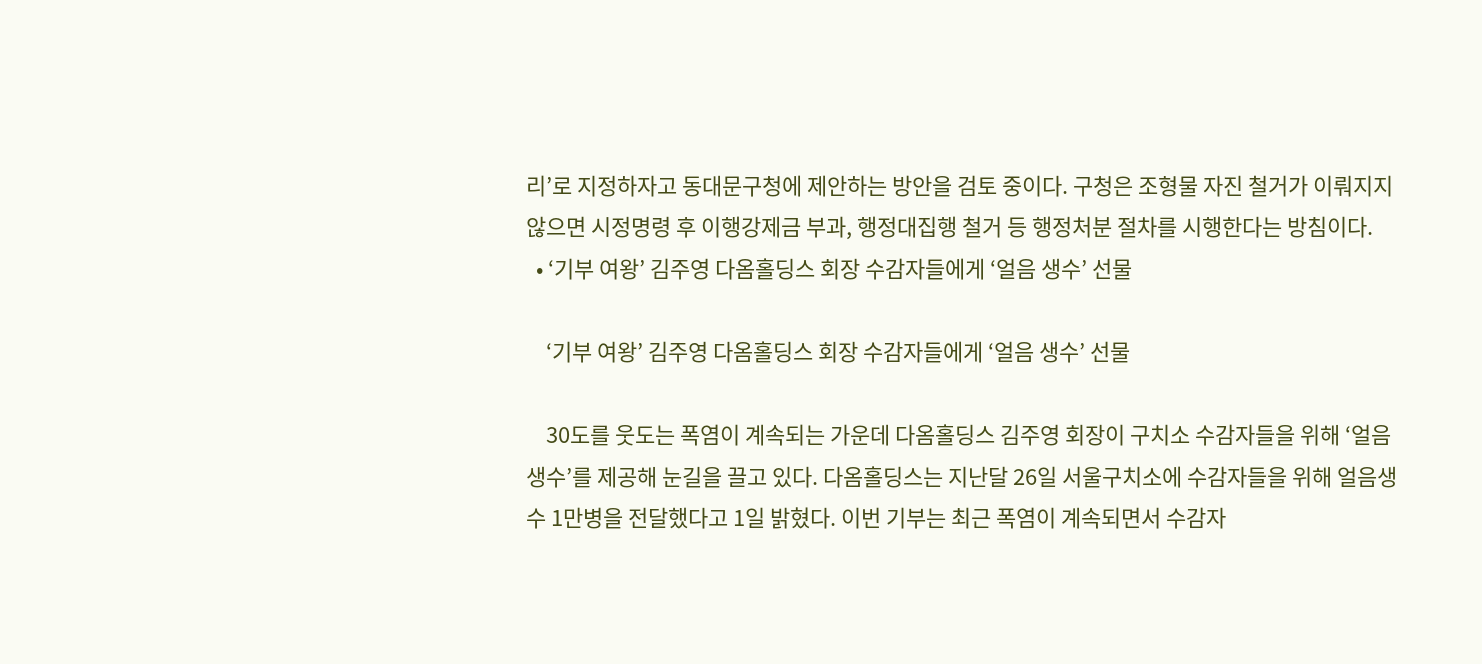리’로 지정하자고 동대문구청에 제안하는 방안을 검토 중이다. 구청은 조형물 자진 철거가 이뤄지지 않으면 시정명령 후 이행강제금 부과, 행정대집행 철거 등 행정처분 절차를 시행한다는 방침이다.
  • ‘기부 여왕’ 김주영 다옴홀딩스 회장 수감자들에게 ‘얼음 생수’ 선물

    ‘기부 여왕’ 김주영 다옴홀딩스 회장 수감자들에게 ‘얼음 생수’ 선물

    30도를 웃도는 폭염이 계속되는 가운데 다옴홀딩스 김주영 회장이 구치소 수감자들을 위해 ‘얼음 생수’를 제공해 눈길을 끌고 있다. 다옴홀딩스는 지난달 26일 서울구치소에 수감자들을 위해 얼음생수 1만병을 전달했다고 1일 밝혔다. 이번 기부는 최근 폭염이 계속되면서 수감자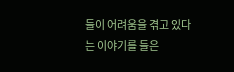들이 어려움을 겪고 있다는 이야기를 들은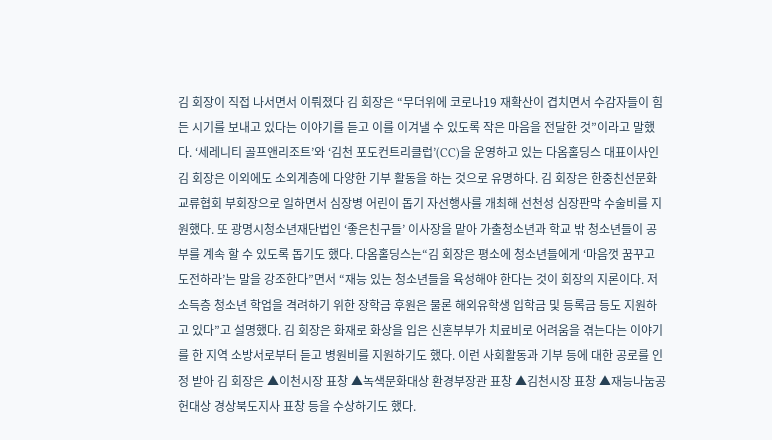김 회장이 직접 나서면서 이뤄졌다 김 회장은 “무더위에 코로나19 재확산이 겹치면서 수감자들이 힘든 시기를 보내고 있다는 이야기를 듣고 이를 이겨낼 수 있도록 작은 마음을 전달한 것”이라고 말했다. ‘세레니티 골프앤리조트’와 ‘김천 포도컨트리클럽’(CC)을 운영하고 있는 다옴홀딩스 대표이사인 김 회장은 이외에도 소외계층에 다양한 기부 활동을 하는 것으로 유명하다. 김 회장은 한중친선문화교류협회 부회장으로 일하면서 심장병 어린이 돕기 자선행사를 개최해 선천성 심장판막 수술비를 지원했다. 또 광명시청소년재단법인 ‘좋은친구들’ 이사장을 맡아 가출청소년과 학교 밖 청소년들이 공부를 계속 할 수 있도록 돕기도 했다. 다옴홀딩스는“김 회장은 평소에 청소년들에게 ‘마음껏 꿈꾸고 도전하라’는 말을 강조한다”면서 “재능 있는 청소년들을 육성해야 한다는 것이 회장의 지론이다. 저소득층 청소년 학업을 격려하기 위한 장학금 후원은 물론 해외유학생 입학금 및 등록금 등도 지원하고 있다”고 설명했다. 김 회장은 화재로 화상을 입은 신혼부부가 치료비로 어려움을 겪는다는 이야기를 한 지역 소방서로부터 듣고 병원비를 지원하기도 했다. 이런 사회활동과 기부 등에 대한 공로를 인정 받아 김 회장은 ▲이천시장 표창 ▲녹색문화대상 환경부장관 표창 ▲김천시장 표창 ▲재능나눔공헌대상 경상북도지사 표창 등을 수상하기도 했다.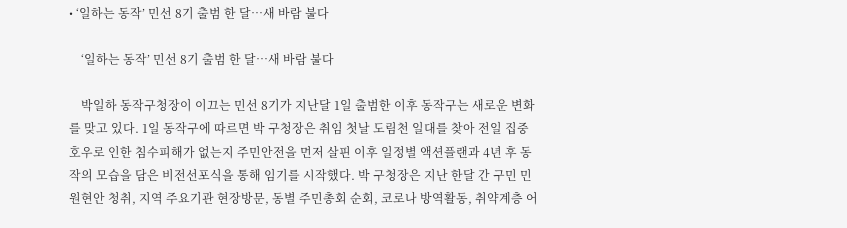• ‘일하는 동작’ 민선 8기 출범 한 달…새 바람 불다

    ‘일하는 동작’ 민선 8기 출범 한 달…새 바람 불다

    박일하 동작구청장이 이끄는 민선 8기가 지난달 1일 출범한 이후 동작구는 새로운 변화를 맞고 있다. 1일 동작구에 따르면 박 구청장은 취임 첫날 도림천 일대를 찾아 전일 집중 호우로 인한 침수피해가 없는지 주민안전을 먼저 살핀 이후 일정별 액션플랜과 4년 후 동작의 모습을 담은 비전선포식을 통해 임기를 시작했다. 박 구청장은 지난 한달 간 구민 민원현안 청취, 지역 주요기관 현장방문, 동별 주민총회 순회, 코로나 방역활동, 취약계층 어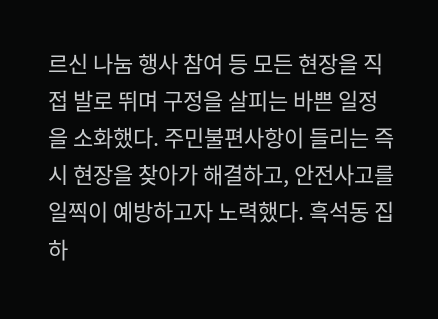르신 나눔 행사 참여 등 모든 현장을 직접 발로 뛰며 구정을 살피는 바쁜 일정을 소화했다. 주민불편사항이 들리는 즉시 현장을 찾아가 해결하고, 안전사고를 일찍이 예방하고자 노력했다. 흑석동 집하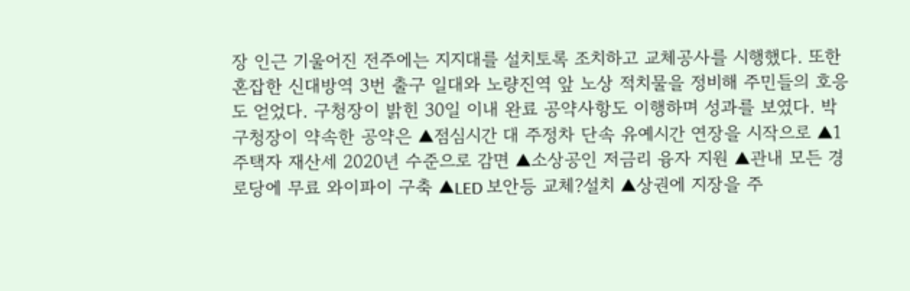장 인근 기울어진 전주에는 지지대를 설치토록 조치하고 교체공사를 시행했다. 또한 혼잡한 신대방역 3번 출구 일대와 노량진역 앞 노상 적치물을 정비해 주민들의 호응도 얻었다. 구청장이 밝힌 30일 이내 완료 공약사항도 이행하며 성과를 보였다. 박 구청장이 약속한 공약은 ▲점심시간 대 주정차 단속 유예시간 연장을 시작으로 ▲1주택자 재산세 2020년 수준으로 감면 ▲소상공인 저금리 융자 지원 ▲관내 모든 경로당에 무료 와이파이 구축 ▲LED 보안등 교체?설치 ▲상권에 지장을 주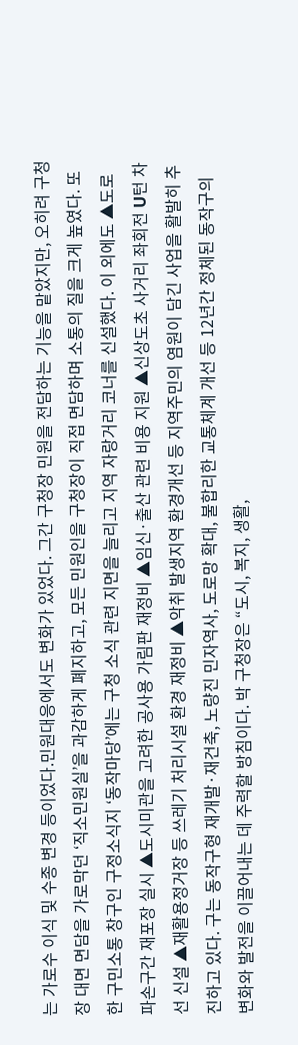는 가로수 이식 및 수종 변경 등이었다.민원대응에서도 변화가 있었다. 그간 구청장 민원을 전담하는 기능을 맡았지만, 오히려 구청장 대면 면담을 가로막던 ‘직소민원실’을 과감하게 폐지하고, 모든 민원인을 구청장이 직접 면담하며 소통의 질을 크게 높였다. 또한 구민소통 창구인 구정소식지 ‘동작마당’에는 구청 소식 관련 지면을 늘리고 지역 자랑거리 코너를 신설했다. 이 외에도 ▲도로 파손구간 재포장 실시 ▲도시미관을 고려한 공사용 가림판 재정비 ▲임신·출산 관련 비용 지원 ▲신상도초 사거리 좌회전 U턴 차선 신설 ▲재활용정거장 등 쓰레기 처리시설 환경 재정비 ▲악취 발생지역 환경개선 등 지역주민의 염원이 담긴 사업을 활발히 추진하고 있다. 구는 동작구형 재개발·재건축, 노량진 민자역사, 도로망 확대, 불합리한 교통체계 개선 등 12년간 정체된 동작구의 변화와 발전을 이끌어내는 데 주력할 방침이다. 박 구청장은 “도시, 복지, 생활,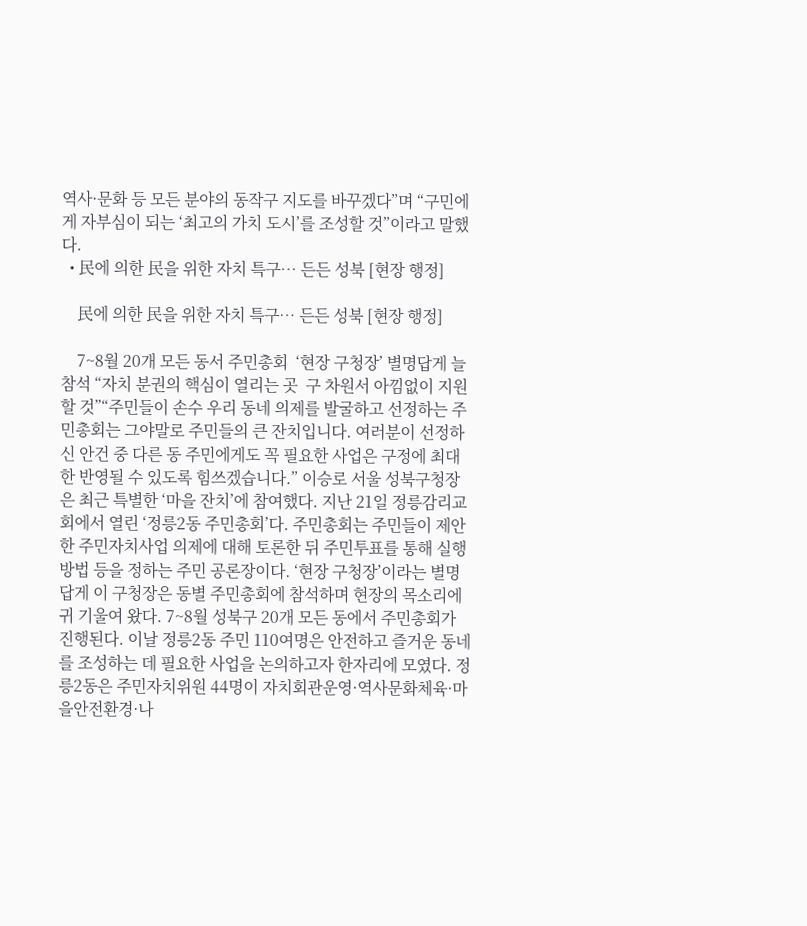역사·문화 등 모든 분야의 동작구 지도를 바꾸겠다”며 “구민에게 자부심이 되는 ‘최고의 가치 도시’를 조성할 것”이라고 말했다.
  • 民에 의한 民을 위한 자치 특구… 든든 성북 [현장 행정]

    民에 의한 民을 위한 자치 특구… 든든 성북 [현장 행정]

    7~8월 20개 모든 동서 주민총회  ‘현장 구청장’ 별명답게 늘 참석 “자치 분권의 핵심이 열리는 곳  구 차원서 아낌없이 지원할 것”“주민들이 손수 우리 동네 의제를 발굴하고 선정하는 주민총회는 그야말로 주민들의 큰 잔치입니다. 여러분이 선정하신 안건 중 다른 동 주민에게도 꼭 필요한 사업은 구정에 최대한 반영될 수 있도록 힘쓰겠습니다.” 이승로 서울 성북구청장은 최근 특별한 ‘마을 잔치’에 참여했다. 지난 21일 정릉감리교회에서 열린 ‘정릉2동 주민총회’다. 주민총회는 주민들이 제안한 주민자치사업 의제에 대해 토론한 뒤 주민투표를 통해 실행 방법 등을 정하는 주민 공론장이다. ‘현장 구청장’이라는 별명답게 이 구청장은 동별 주민총회에 참석하며 현장의 목소리에 귀 기울여 왔다. 7~8월 성북구 20개 모든 동에서 주민총회가 진행된다. 이날 정릉2동 주민 110여명은 안전하고 즐거운 동네를 조성하는 데 필요한 사업을 논의하고자 한자리에 모였다. 정릉2동은 주민자치위원 44명이 자치회관운영·역사문화체육·마을안전환경·나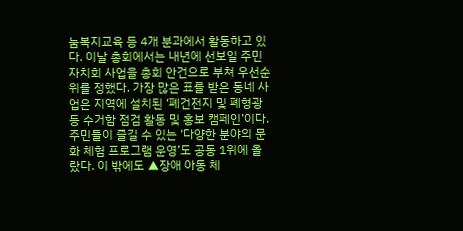눔복지교육 등 4개 분과에서 활동하고 있다. 이날 총회에서는 내년에 선보일 주민자치회 사업을 총회 안건으로 부쳐 우선순위를 정했다. 가장 많은 표를 받은 동네 사업은 지역에 설치된 ‘폐건전지 및 폐형광등 수거함 점검 활동 및 홍보 캠페인’이다. 주민들이 즐길 수 있는 ‘다양한 분야의 문화 체험 프로그램 운영’도 공동 1위에 올랐다. 이 밖에도 ▲장애 아동 체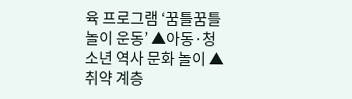육 프로그램 ‘꿈틀꿈틀 놀이 운동’ ▲아동·청소년 역사 문화 놀이 ▲취약 계층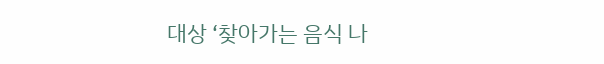대상 ‘찾아가는 음식 나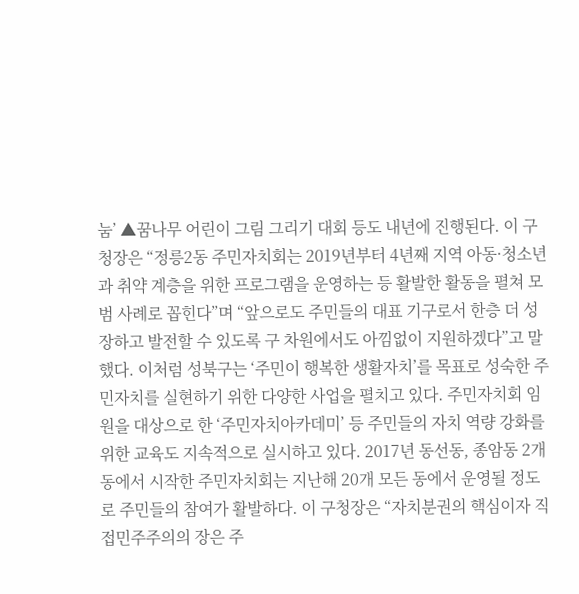눔’ ▲꿈나무 어린이 그림 그리기 대회 등도 내년에 진행된다. 이 구청장은 “정릉2동 주민자치회는 2019년부터 4년째 지역 아동·청소년과 취약 계층을 위한 프로그램을 운영하는 등 활발한 활동을 펼쳐 모범 사례로 꼽힌다”며 “앞으로도 주민들의 대표 기구로서 한층 더 성장하고 발전할 수 있도록 구 차원에서도 아낌없이 지원하겠다”고 말했다. 이처럼 성북구는 ‘주민이 행복한 생활자치’를 목표로 성숙한 주민자치를 실현하기 위한 다양한 사업을 펼치고 있다. 주민자치회 임원을 대상으로 한 ‘주민자치아카데미’ 등 주민들의 자치 역량 강화를 위한 교육도 지속적으로 실시하고 있다. 2017년 동선동, 종암동 2개 동에서 시작한 주민자치회는 지난해 20개 모든 동에서 운영될 정도로 주민들의 참여가 활발하다. 이 구청장은 “자치분권의 핵심이자 직접민주주의의 장은 주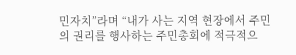민자치”라며 “내가 사는 지역 현장에서 주민의 권리를 행사하는 주민총회에 적극적으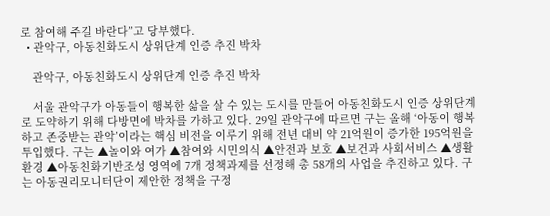로 참여해 주길 바란다”고 당부했다.
  • 관악구, 아동친화도시 상위단계 인증 추진 박차

    관악구, 아동친화도시 상위단계 인증 추진 박차

    서울 관악구가 아동들이 행복한 삶을 살 수 있는 도시를 만들어 아동친화도시 인증 상위단계로 도약하기 위해 다방면에 박차를 가하고 있다. 29일 관악구에 따르면 구는 올해 ‘아동이 행복하고 존중받는 관악’이라는 핵심 비전을 이루기 위해 전년 대비 약 21억원이 증가한 195억원을 투입했다. 구는 ▲놀이와 여가 ▲참여와 시민의식 ▲안전과 보호 ▲보건과 사회서비스 ▲생활환경 ▲아동친화기반조성 영역에 7개 정책과제를 선정해 총 58개의 사업을 추진하고 있다. 구는 아동권리모니터단이 제안한 정책을 구정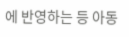에 반영하는 등 아동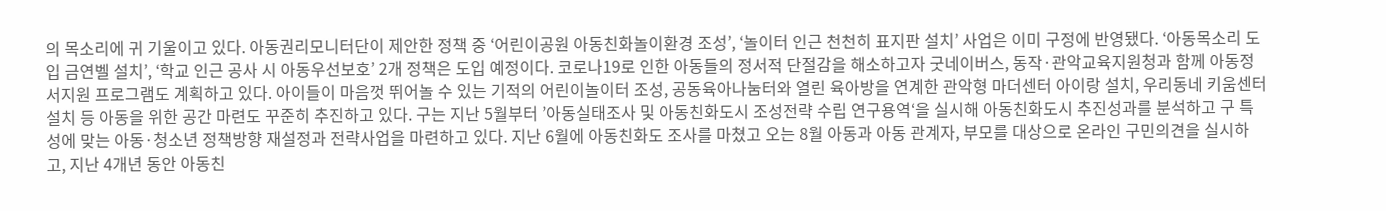의 목소리에 귀 기울이고 있다. 아동권리모니터단이 제안한 정책 중 ‘어린이공원 아동친화놀이환경 조성’, ‘놀이터 인근 천천히 표지판 설치’ 사업은 이미 구정에 반영됐다. ‘아동목소리 도입 금연벨 설치’, ‘학교 인근 공사 시 아동우선보호’ 2개 정책은 도입 예정이다. 코로나19로 인한 아동들의 정서적 단절감을 해소하고자 굿네이버스, 동작·관악교육지원청과 함께 아동정서지원 프로그램도 계획하고 있다. 아이들이 마음껏 뛰어놀 수 있는 기적의 어린이놀이터 조성, 공동육아나눔터와 열린 육아방을 연계한 관악형 마더센터 아이랑 설치, 우리동네 키움센터 설치 등 아동을 위한 공간 마련도 꾸준히 추진하고 있다. 구는 지난 5월부터 ’아동실태조사 및 아동친화도시 조성전략 수립 연구용역‘을 실시해 아동친화도시 추진성과를 분석하고 구 특성에 맞는 아동·청소년 정책방향 재설정과 전략사업을 마련하고 있다. 지난 6월에 아동친화도 조사를 마쳤고 오는 8월 아동과 아동 관계자, 부모를 대상으로 온라인 구민의견을 실시하고, 지난 4개년 동안 아동친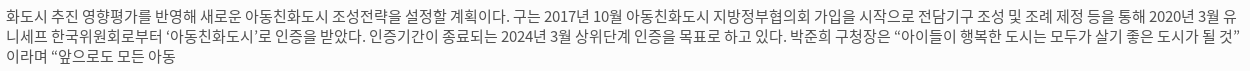화도시 추진 영향평가를 반영해 새로운 아동친화도시 조성전략을 설정할 계획이다. 구는 2017년 10월 아동친화도시 지방정부협의회 가입을 시작으로 전담기구 조성 및 조례 제정 등을 통해 2020년 3월 유니세프 한국위원회로부터 ‘아동친화도시’로 인증을 받았다. 인증기간이 종료되는 2024년 3월 상위단계 인증을 목표로 하고 있다. 박준희 구청장은 “아이들이 행복한 도시는 모두가 살기 좋은 도시가 될 것”이라며 “앞으로도 모든 아동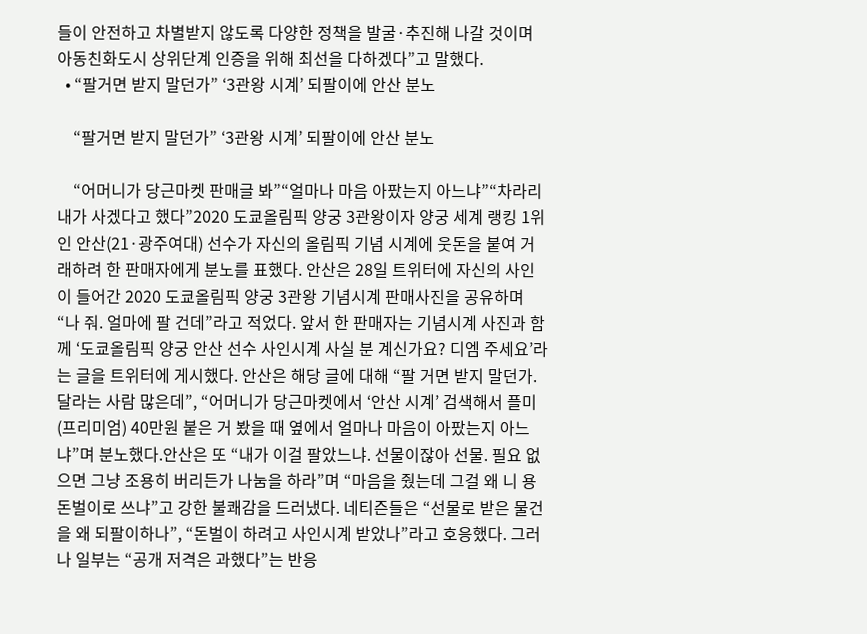들이 안전하고 차별받지 않도록 다양한 정책을 발굴·추진해 나갈 것이며 아동친화도시 상위단계 인증을 위해 최선을 다하겠다”고 말했다.
  • “팔거면 받지 말던가” ‘3관왕 시계’ 되팔이에 안산 분노

    “팔거면 받지 말던가” ‘3관왕 시계’ 되팔이에 안산 분노

    “어머니가 당근마켓 판매글 봐”“얼마나 마음 아팠는지 아느냐”“차라리 내가 사겠다고 했다”2020 도쿄올림픽 양궁 3관왕이자 양궁 세계 랭킹 1위인 안산(21·광주여대) 선수가 자신의 올림픽 기념 시계에 웃돈을 붙여 거래하려 한 판매자에게 분노를 표했다. 안산은 28일 트위터에 자신의 사인이 들어간 2020 도쿄올림픽 양궁 3관왕 기념시계 판매사진을 공유하며 “나 줘. 얼마에 팔 건데”라고 적었다. 앞서 한 판매자는 기념시계 사진과 함께 ‘도쿄올림픽 양궁 안산 선수 사인시계 사실 분 계신가요? 디엠 주세요’라는 글을 트위터에 게시했다. 안산은 해당 글에 대해 “팔 거면 받지 말던가. 달라는 사람 많은데”, “어머니가 당근마켓에서 ‘안산 시계’ 검색해서 플미(프리미엄) 40만원 붙은 거 봤을 때 옆에서 얼마나 마음이 아팠는지 아느냐”며 분노했다.안산은 또 “내가 이걸 팔았느냐. 선물이잖아 선물. 필요 없으면 그냥 조용히 버리든가 나눔을 하라”며 “마음을 줬는데 그걸 왜 니 용돈벌이로 쓰냐”고 강한 불쾌감을 드러냈다. 네티즌들은 “선물로 받은 물건을 왜 되팔이하나”, “돈벌이 하려고 사인시계 받았나”라고 호응했다. 그러나 일부는 “공개 저격은 과했다”는 반응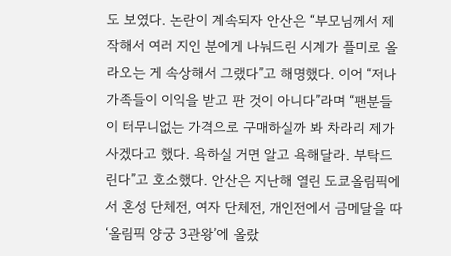도 보였다. 논란이 계속되자 안산은 “부모님께서 제작해서 여러 지인 분에게 나눠드린 시계가 플미로 올라오는 게 속상해서 그랬다”고 해명했다. 이어 “저나 가족들이 이익을 받고 판 것이 아니다”라며 “팬분들이 터무니없는 가격으로 구매하실까 봐 차라리 제가 사겠다고 했다. 욕하실 거면 알고 욕해달라. 부탁드린다”고 호소했다. 안산은 지난해 열린 도쿄올림픽에서 혼성 단체전, 여자 단체전, 개인전에서 금메달을 따 ‘올림픽 양궁 3관왕’에 올랐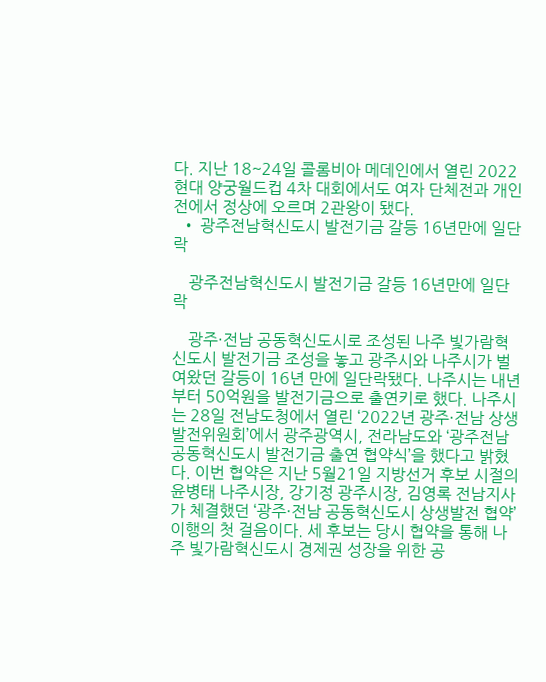다. 지난 18~24일 콜롬비아 메데인에서 열린 2022 현대 양궁월드컵 4차 대회에서도 여자 단체전과 개인전에서 정상에 오르며 2관왕이 됐다.
  • 광주전남혁신도시 발전기금 갈등 16년만에 일단락

    광주전남혁신도시 발전기금 갈등 16년만에 일단락

    광주·전남 공동혁신도시로 조성된 나주 빛가람혁신도시 발전기금 조성을 놓고 광주시와 나주시가 벌여왔던 갈등이 16년 만에 일단락됐다. 나주시는 내년부터 50억원을 발전기금으로 출연키로 했다. 나주시는 28일 전남도청에서 열린 ‘2022년 광주·전남 상생발전위원회’에서 광주광역시, 전라남도와 ‘광주전남공동혁신도시 발전기금 출연 협약식’을 했다고 밝혔다. 이번 협약은 지난 5월21일 지방선거 후보 시절의 윤병태 나주시장, 강기정 광주시장, 김영록 전남지사가 체결했던 ‘광주·전남 공동혁신도시 상생발전 협약’ 이행의 첫 걸음이다. 세 후보는 당시 협약을 통해 나주 빛가람혁신도시 경제권 성장을 위한 공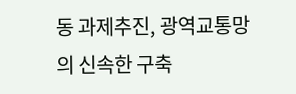동 과제추진, 광역교통망의 신속한 구축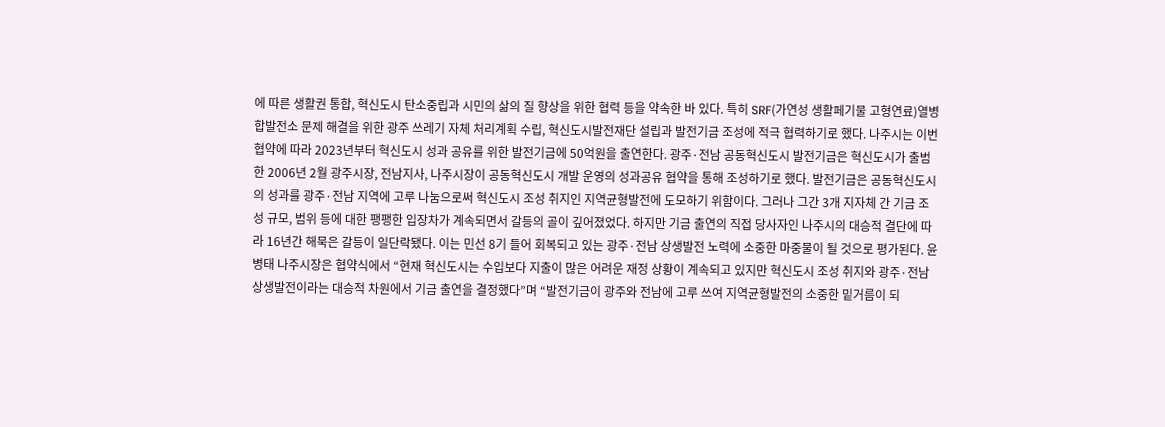에 따른 생활권 통합, 혁신도시 탄소중립과 시민의 삶의 질 향상을 위한 협력 등을 약속한 바 있다. 특히 SRF(가연성 생활페기물 고형연료)열병합발전소 문제 해결을 위한 광주 쓰레기 자체 처리계획 수립, 혁신도시발전재단 설립과 발전기금 조성에 적극 협력하기로 했다. 나주시는 이번 협약에 따라 2023년부터 혁신도시 성과 공유를 위한 발전기금에 50억원을 출연한다. 광주·전남 공동혁신도시 발전기금은 혁신도시가 출범한 2006년 2월 광주시장, 전남지사, 나주시장이 공동혁신도시 개발 운영의 성과공유 협약을 통해 조성하기로 했다. 발전기금은 공동혁신도시의 성과를 광주·전남 지역에 고루 나눔으로써 혁신도시 조성 취지인 지역균형발전에 도모하기 위함이다. 그러나 그간 3개 지자체 간 기금 조성 규모, 범위 등에 대한 팽팽한 입장차가 계속되면서 갈등의 골이 깊어졌었다. 하지만 기금 출연의 직접 당사자인 나주시의 대승적 결단에 따라 16년간 해묵은 갈등이 일단락됐다. 이는 민선 8기 들어 회복되고 있는 광주·전남 상생발전 노력에 소중한 마중물이 될 것으로 평가된다. 윤병태 나주시장은 협약식에서 “현재 혁신도시는 수입보다 지출이 많은 어려운 재정 상황이 계속되고 있지만 혁신도시 조성 취지와 광주·전남 상생발전이라는 대승적 차원에서 기금 출연을 결정했다”며 “발전기금이 광주와 전남에 고루 쓰여 지역균형발전의 소중한 밑거름이 되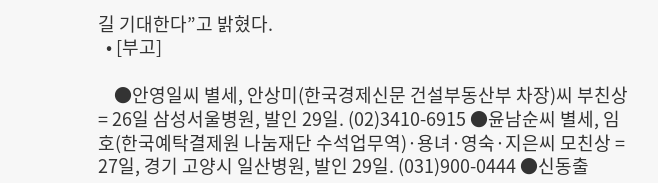길 기대한다”고 밝혔다.
  • [부고]

    ●안영일씨 별세, 안상미(한국경제신문 건설부동산부 차장)씨 부친상 = 26일 삼성서울병원, 발인 29일. (02)3410-6915 ●윤남순씨 별세, 임호(한국예탁결제원 나눔재단 수석업무역)·용녀·영숙·지은씨 모친상 = 27일, 경기 고양시 일산병원, 발인 29일. (031)900-0444 ●신동출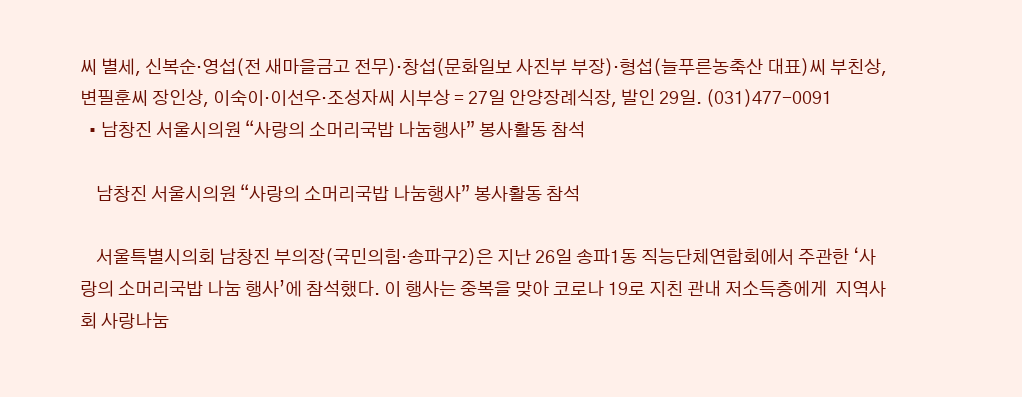씨 별세, 신복순·영섭(전 새마을금고 전무)·창섭(문화일보 사진부 부장)·형섭(늘푸른농축산 대표)씨 부친상, 변필훈씨 장인상, 이숙이·이선우·조성자씨 시부상 = 27일 안양장례식장, 발인 29일. (031)477-0091
  • 남창진 서울시의원 “사랑의 소머리국밥 나눔행사” 봉사활동 참석

    남창진 서울시의원 “사랑의 소머리국밥 나눔행사” 봉사활동 참석

    서울특별시의회 남창진 부의장(국민의힘·송파구2)은 지난 26일 송파1동 직능단체연합회에서 주관한 ‘사랑의 소머리국밥 나눔 행사’에 참석했다. 이 행사는 중복을 맞아 코로나 19로 지친 관내 저소득층에게  지역사회 사랑나눔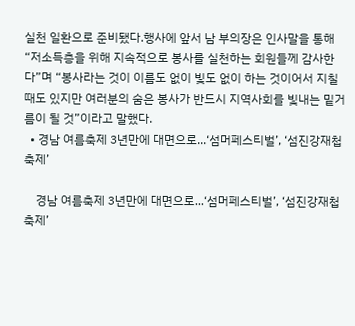실천 일환으로 준비됐다.행사에 앞서 남 부의장은 인사말을 통해 “저소득층을 위해 지속적으로 봉사를 실천하는 회원들께 감사한다”며 “봉사라는 것이 이름도 없이 빛도 없이 하는 것이어서 지칠 때도 있지만 여러분의 숨은 봉사가 반드시 지역사회를 빛내는 밑거름이 될 것”이라고 말했다.
  • 경남 여름축제 3년만에 대면으로...‘섬머페스티벌’, ‘섬진강재첩축제’

    경남 여름축제 3년만에 대면으로...‘섬머페스티벌’, ‘섬진강재첩축제’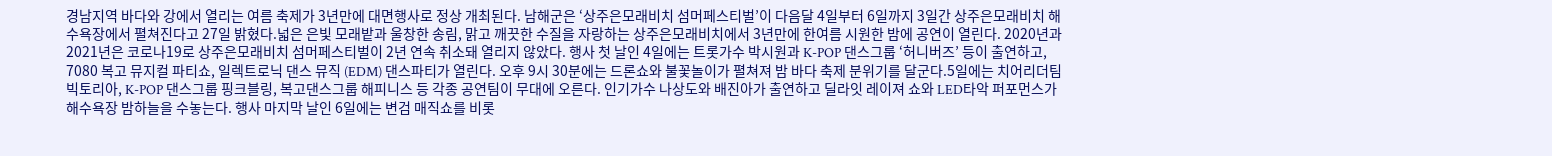경남지역 바다와 강에서 열리는 여름 축제가 3년만에 대면행사로 정상 개최된다. 남해군은 ‘상주은모래비치 섬머페스티벌’이 다음달 4일부터 6일까지 3일간 상주은모래비치 해수욕장에서 펼쳐진다고 27일 밝혔다.넓은 은빛 모래밭과 울창한 송림, 맑고 깨끗한 수질을 자랑하는 상주은모래비치에서 3년만에 한여름 시원한 밤에 공연이 열린다. 2020년과 2021년은 코로나19로 상주은모래비치 섬머페스티벌이 2년 연속 취소돼 열리지 않았다. 행사 첫 날인 4일에는 트롯가수 박시원과 K-POP 댄스그룹 ‘허니버즈’ 등이 출연하고, 7080 복고 뮤지컬 파티쇼, 일렉트로닉 댄스 뮤직 (EDM) 댄스파티가 열린다. 오후 9시 30분에는 드론쇼와 불꽃놀이가 펼쳐져 밤 바다 축제 분위기를 달군다.5일에는 치어리더팀 빅토리아, K-POP 댄스그룹 핑크블링, 복고댄스그룹 해피니스 등 각종 공연팀이 무대에 오른다. 인기가수 나상도와 배진아가 출연하고 딜라잇 레이져 쇼와 LED타악 퍼포먼스가 해수욕장 밤하늘을 수놓는다. 행사 마지막 날인 6일에는 변검 매직쇼를 비롯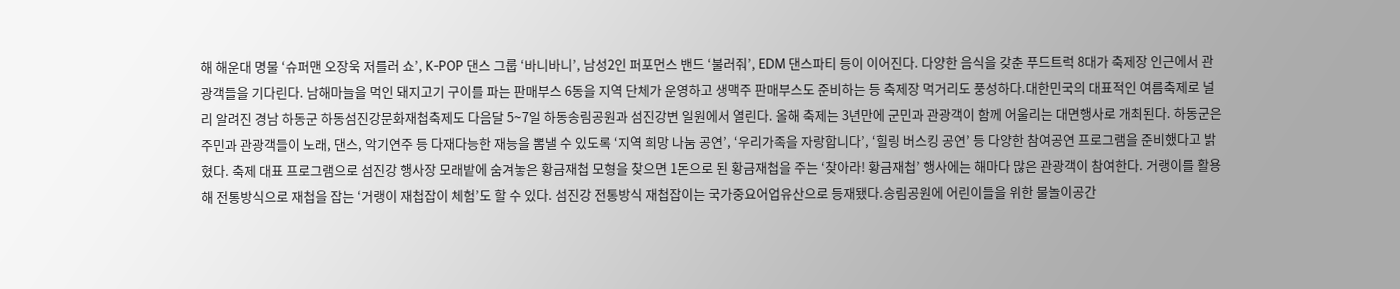해 해운대 명물 ‘슈퍼맨 오장욱 저를러 쇼’, K-POP 댄스 그룹 ‘바니바니’, 남성2인 퍼포먼스 밴드 ‘불러줘’, EDM 댄스파티 등이 이어진다. 다양한 음식을 갖춘 푸드트럭 8대가 축제장 인근에서 관광객들을 기다린다. 남해마늘을 먹인 돼지고기 구이를 파는 판매부스 6동을 지역 단체가 운영하고 생맥주 판매부스도 준비하는 등 축제장 먹거리도 풍성하다.대한민국의 대표적인 여름축제로 널리 알려진 경남 하동군 하동섬진강문화재첩축제도 다음달 5∼7일 하동송림공원과 섬진강변 일원에서 열린다. 올해 축제는 3년만에 군민과 관광객이 함께 어울리는 대면행사로 개최된다. 하동군은 주민과 관광객들이 노래, 댄스, 악기연주 등 다재다능한 재능을 뽐낼 수 있도록 ‘지역 희망 나눔 공연’, ‘우리가족을 자랑합니다’, ‘힐링 버스킹 공연’ 등 다양한 참여공연 프로그램을 준비했다고 밝혔다. 축제 대표 프로그램으로 섬진강 행사장 모래밭에 숨겨놓은 황금재첩 모형을 찾으면 1돈으로 된 황금재첩을 주는 ‘찾아라! 황금재첩’ 행사에는 해마다 많은 관광객이 참여한다. 거랭이를 활용해 전통방식으로 재첩을 잡는 ‘거랭이 재첩잡이 체험’도 할 수 있다. 섬진강 전통방식 재첩잡이는 국가중요어업유산으로 등재됐다.송림공원에 어린이들을 위한 물놀이공간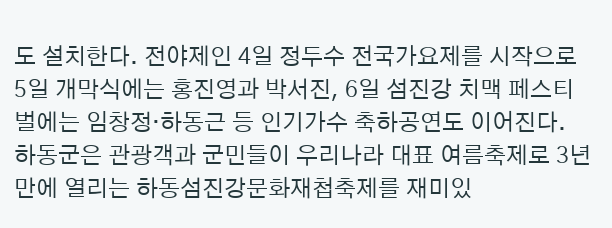도 설치한다. 전야제인 4일 정두수 전국가요제를 시작으로 5일 개막식에는 홍진영과 박서진, 6일 섬진강 치맥 페스티벌에는 임창정·하동근 등 인기가수 축하공연도 이어진다. 하동군은 관광객과 군민들이 우리나라 대표 여름축제로 3년만에 열리는 하동섬진강문화재첩축제를 재미있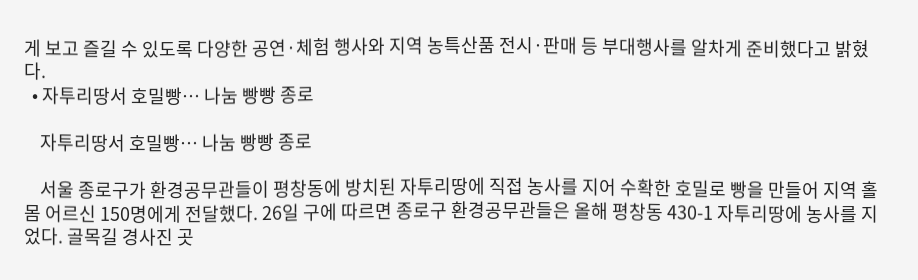게 보고 즐길 수 있도록 다양한 공연·체험 행사와 지역 농특산품 전시·판매 등 부대행사를 알차게 준비했다고 밝혔다.
  • 자투리땅서 호밀빵… 나눔 빵빵 종로

    자투리땅서 호밀빵… 나눔 빵빵 종로

    서울 종로구가 환경공무관들이 평창동에 방치된 자투리땅에 직접 농사를 지어 수확한 호밀로 빵을 만들어 지역 홀몸 어르신 150명에게 전달했다. 26일 구에 따르면 종로구 환경공무관들은 올해 평창동 430-1 자투리땅에 농사를 지었다. 골목길 경사진 곳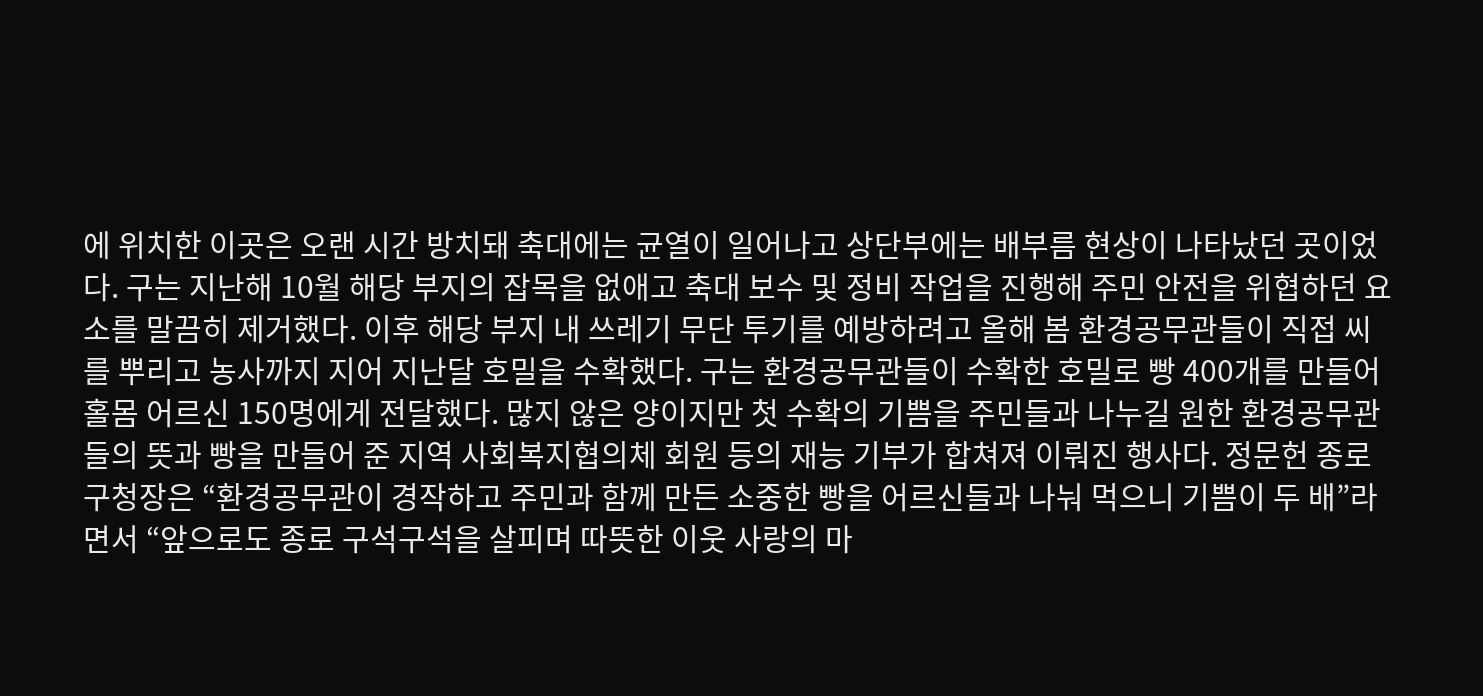에 위치한 이곳은 오랜 시간 방치돼 축대에는 균열이 일어나고 상단부에는 배부름 현상이 나타났던 곳이었다. 구는 지난해 10월 해당 부지의 잡목을 없애고 축대 보수 및 정비 작업을 진행해 주민 안전을 위협하던 요소를 말끔히 제거했다. 이후 해당 부지 내 쓰레기 무단 투기를 예방하려고 올해 봄 환경공무관들이 직접 씨를 뿌리고 농사까지 지어 지난달 호밀을 수확했다. 구는 환경공무관들이 수확한 호밀로 빵 400개를 만들어 홀몸 어르신 150명에게 전달했다. 많지 않은 양이지만 첫 수확의 기쁨을 주민들과 나누길 원한 환경공무관들의 뜻과 빵을 만들어 준 지역 사회복지협의체 회원 등의 재능 기부가 합쳐져 이뤄진 행사다. 정문헌 종로구청장은 “환경공무관이 경작하고 주민과 함께 만든 소중한 빵을 어르신들과 나눠 먹으니 기쁨이 두 배”라면서 “앞으로도 종로 구석구석을 살피며 따뜻한 이웃 사랑의 마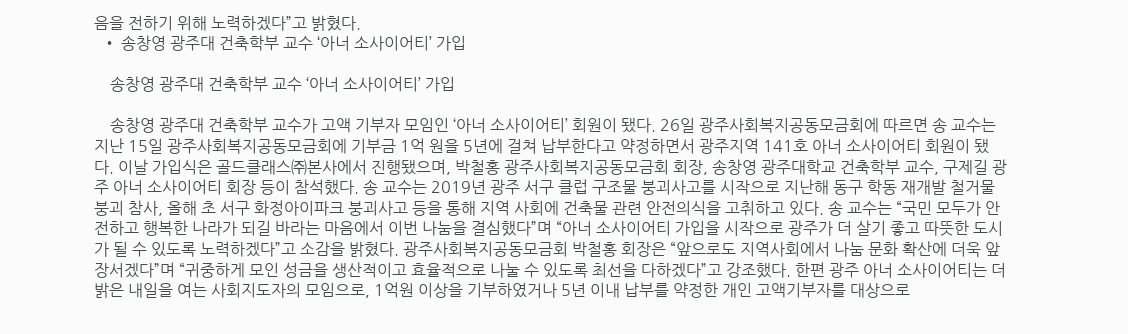음을 전하기 위해 노력하겠다”고 밝혔다.
  • 송창영 광주대 건축학부 교수 ‘아너 소사이어티’ 가입

    송창영 광주대 건축학부 교수 ‘아너 소사이어티’ 가입

    송창영 광주대 건축학부 교수가 고액 기부자 모임인 ‘아너 소사이어티’ 회원이 됐다. 26일 광주사회복지공동모금회에 따르면 송 교수는 지난 15일 광주사회복지공동모금회에 기부금 1억 원을 5년에 걸쳐 납부한다고 약정하면서 광주지역 141호 아너 소사이어티 회원이 됐다. 이날 가입식은 골드클래스㈜본사에서 진행됐으며, 박철홍 광주사회복지공동모금회 회장, 송창영 광주대학교 건축학부 교수, 구제길 광주 아너 소사이어티 회장 등이 참석했다. 송 교수는 2019년 광주 서구 클럽 구조물 붕괴사고를 시작으로 지난해 동구 학동 재개발 철거물 붕괴 참사, 올해 초 서구 화정아이파크 붕괴사고 등을 통해 지역 사회에 건축물 관련 안전의식을 고취하고 있다. 송 교수는 “국민 모두가 안전하고 행복한 나라가 되길 바라는 마음에서 이번 나눔을 결심했다”며 “아너 소사이어티 가입을 시작으로 광주가 더 살기 좋고 따뜻한 도시가 될 수 있도록 노력하겠다”고 소감을 밝혔다. 광주사회복지공동모금회 박철홍 회장은 “앞으로도 지역사회에서 나눔 문화 확산에 더욱 앞장서겠다”며 “귀중하게 모인 성금을 생산적이고 효율적으로 나눌 수 있도록 최선을 다하겠다”고 강조했다. 한편 광주 아너 소사이어티는 더 밝은 내일을 여는 사회지도자의 모임으로, 1억원 이상을 기부하였거나 5년 이내 납부를 약정한 개인 고액기부자를 대상으로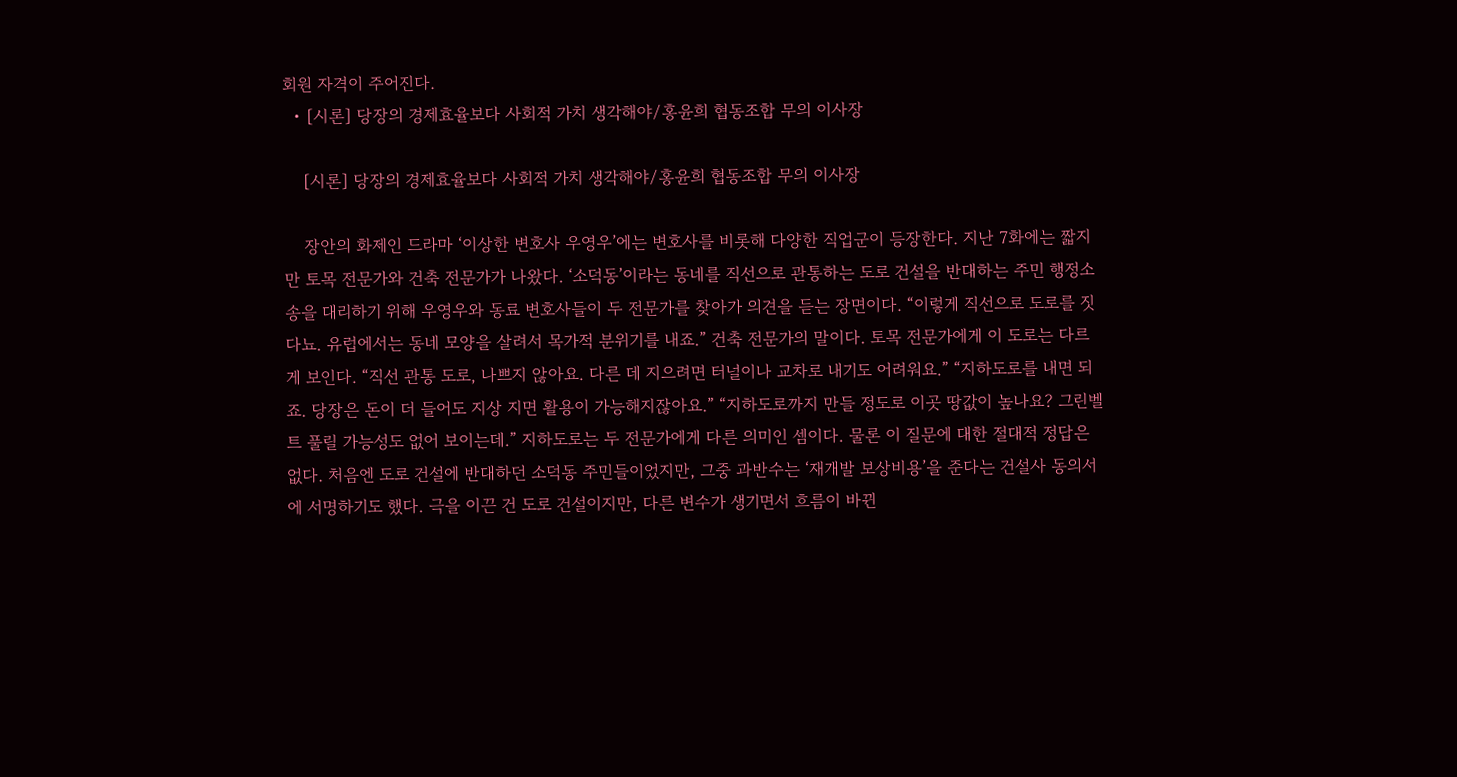회원 자격이 주어진다.
  • [시론] 당장의 경제효율보다 사회적 가치 생각해야/홍윤희 협동조합 무의 이사장

    [시론] 당장의 경제효율보다 사회적 가치 생각해야/홍윤희 협동조합 무의 이사장

    장안의 화제인 드라마 ‘이상한 변호사 우영우’에는 변호사를 비롯해 다양한 직업군이 등장한다. 지난 7화에는 짧지만 토목 전문가와 건축 전문가가 나왔다. ‘소덕동’이라는 동네를 직선으로 관통하는 도로 건설을 반대하는 주민 행정소송을 대리하기 위해 우영우와 동료 변호사들이 두 전문가를 찾아가 의견을 듣는 장면이다. “이렇게 직선으로 도로를 짓다뇨. 유럽에서는 동네 모양을 살려서 목가적 분위기를 내죠.” 건축 전문가의 말이다. 토목 전문가에게 이 도로는 다르게 보인다. “직선 관통 도로, 나쁘지 않아요. 다른 데 지으려면 터널이나 교차로 내기도 어려워요.” “지하도로를 내면 되죠. 당장은 돈이 더 들어도 지상 지면 활용이 가능해지잖아요.” “지하도로까지 만들 정도로 이곳 땅값이 높나요? 그린벨트 풀릴 가능성도 없어 보이는데.” 지하도로는 두 전문가에게 다른 의미인 셈이다. 물론 이 질문에 대한 절대적 정답은 없다. 처음엔 도로 건설에 반대하던 소덕동 주민들이었지만, 그중 과반수는 ‘재개발 보상비용’을 준다는 건설사 동의서에 서명하기도 했다. 극을 이끈 건 도로 건설이지만, 다른 변수가 생기면서 흐름이 바뀐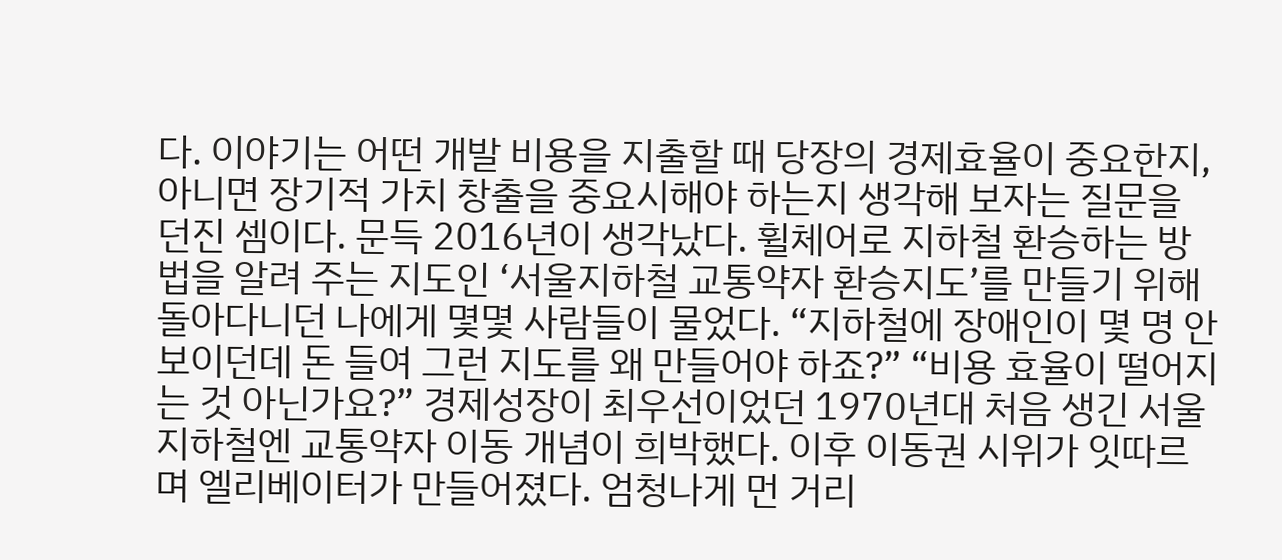다. 이야기는 어떤 개발 비용을 지출할 때 당장의 경제효율이 중요한지, 아니면 장기적 가치 창출을 중요시해야 하는지 생각해 보자는 질문을 던진 셈이다. 문득 2016년이 생각났다. 휠체어로 지하철 환승하는 방법을 알려 주는 지도인 ‘서울지하철 교통약자 환승지도’를 만들기 위해 돌아다니던 나에게 몇몇 사람들이 물었다. “지하철에 장애인이 몇 명 안 보이던데 돈 들여 그런 지도를 왜 만들어야 하죠?” “비용 효율이 떨어지는 것 아닌가요?” 경제성장이 최우선이었던 1970년대 처음 생긴 서울 지하철엔 교통약자 이동 개념이 희박했다. 이후 이동권 시위가 잇따르며 엘리베이터가 만들어졌다. 엄청나게 먼 거리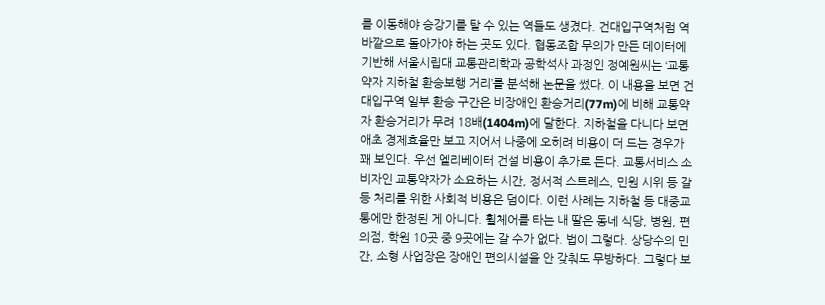를 이동해야 승강기를 탈 수 있는 역들도 생겼다. 건대입구역처럼 역 바깥으로 돌아가야 하는 곳도 있다. 협동조합 무의가 만든 데이터에 기반해 서울시립대 교통관리학과 공학석사 과정인 정예원씨는 ‘교통약자 지하철 환승보행 거리’를 분석해 논문을 썼다. 이 내용을 보면 건대입구역 일부 환승 구간은 비장애인 환승거리(77m)에 비해 교통약자 환승거리가 무려 18배(1404m)에 달한다. 지하철을 다니다 보면 애초 경제효율만 보고 지어서 나중에 오히려 비용이 더 드는 경우가 꽤 보인다. 우선 엘리베이터 건설 비용이 추가로 든다. 교통서비스 소비자인 교통약자가 소요하는 시간, 정서적 스트레스, 민원 시위 등 갈등 처리를 위한 사회적 비용은 덤이다. 이런 사례는 지하철 등 대중교통에만 한정된 게 아니다. 휠체어를 타는 내 딸은 동네 식당, 병원, 편의점, 학원 10곳 중 9곳에는 갈 수가 없다. 법이 그렇다. 상당수의 민간, 소형 사업장은 장애인 편의시설을 안 갖춰도 무방하다. 그렇다 보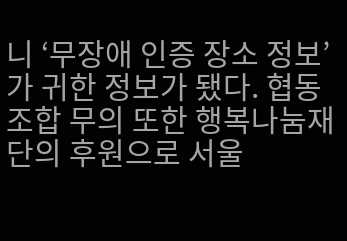니 ‘무장애 인증 장소 정보’가 귀한 정보가 됐다. 협동조합 무의 또한 행복나눔재단의 후원으로 서울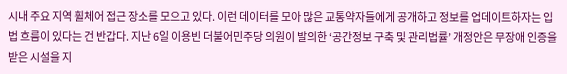시내 주요 지역 휠체어 접근 장소를 모으고 있다. 이런 데이터를 모아 많은 교통약자들에게 공개하고 정보를 업데이트하자는 입법 흐름이 있다는 건 반갑다. 지난 6일 이용빈 더불어민주당 의원이 발의한 ‘공간정보 구축 및 관리법률’ 개정안은 무장애 인증을 받은 시설을 지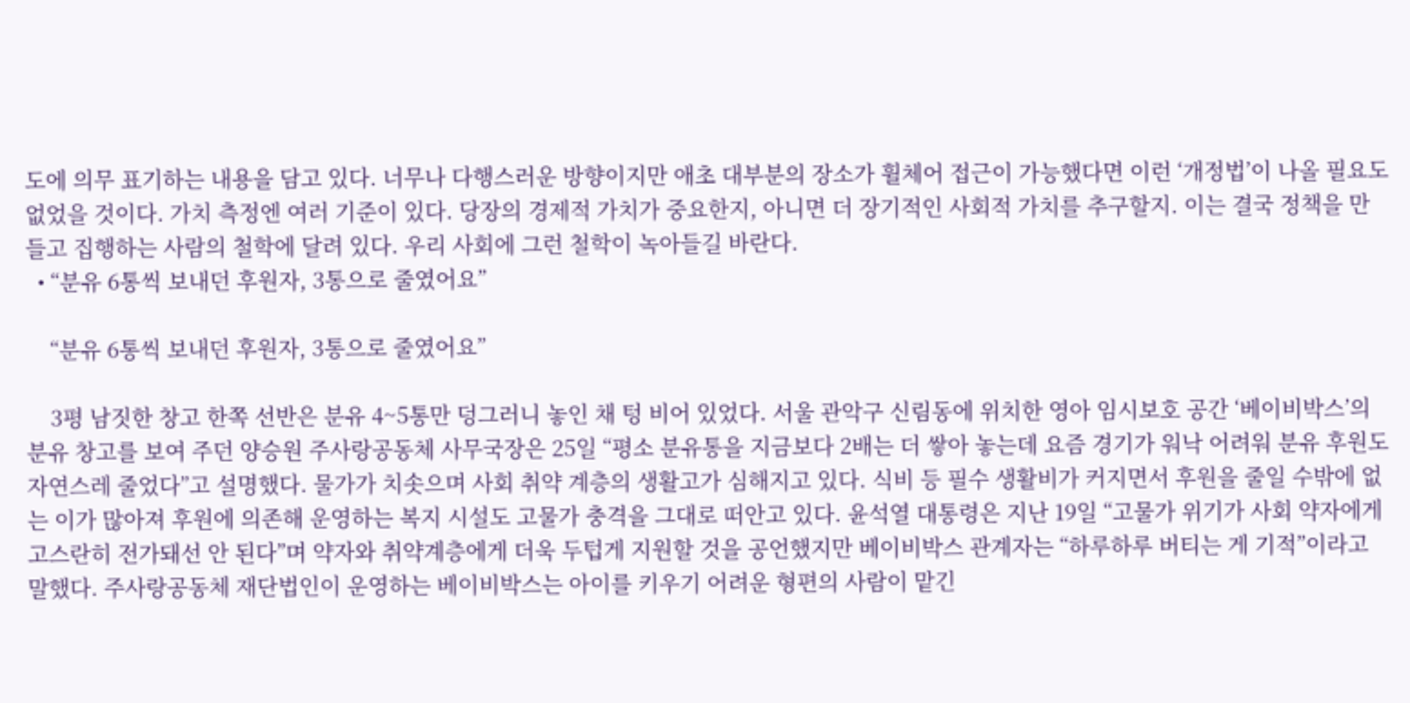도에 의무 표기하는 내용을 담고 있다. 너무나 다행스러운 방향이지만 애초 대부분의 장소가 휠체어 접근이 가능했다면 이런 ‘개정법’이 나올 필요도 없었을 것이다. 가치 측정엔 여러 기준이 있다. 당장의 경제적 가치가 중요한지, 아니면 더 장기적인 사회적 가치를 추구할지. 이는 결국 정책을 만들고 집행하는 사람의 철학에 달려 있다. 우리 사회에 그런 철학이 녹아들길 바란다.
  • “분유 6통씩 보내던 후원자, 3통으로 줄였어요”

    “분유 6통씩 보내던 후원자, 3통으로 줄였어요”

    3평 남짓한 창고 한쪽 선반은 분유 4~5통만 덩그러니 놓인 채 텅 비어 있었다. 서울 관악구 신림동에 위치한 영아 임시보호 공간 ‘베이비박스’의 분유 창고를 보여 주던 양승원 주사랑공동체 사무국장은 25일 “평소 분유통을 지금보다 2배는 더 쌓아 놓는데 요즘 경기가 워낙 어려워 분유 후원도 자연스레 줄었다”고 설명했다. 물가가 치솟으며 사회 취약 계층의 생활고가 심해지고 있다. 식비 등 필수 생활비가 커지면서 후원을 줄일 수밖에 없는 이가 많아져 후원에 의존해 운영하는 복지 시설도 고물가 충격을 그대로 떠안고 있다. 윤석열 대통령은 지난 19일 “고물가 위기가 사회 약자에게 고스란히 전가돼선 안 된다”며 약자와 취약계층에게 더욱 두텁게 지원할 것을 공언했지만 베이비박스 관계자는 “하루하루 버티는 게 기적”이라고 말했다. 주사랑공동체 재단법인이 운영하는 베이비박스는 아이를 키우기 어려운 형편의 사람이 맡긴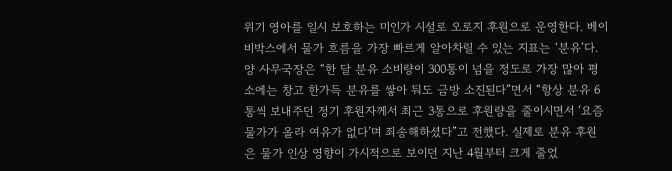위기 영아를 일시 보호하는 미인가 시설로 오로지 후원으로 운영한다. 베이비박스에서 물가 흐름을 가장 빠르게 알아차릴 수 있는 지표는 ‘분유’다. 양 사무국장은 “한 달 분유 소비량이 300통이 넘을 정도로 가장 많아 평소에는 창고 한가득 분유를 쌓아 둬도 금방 소진된다”면서 “항상 분유 6통씩 보내주던 정기 후원자께서 최근 3통으로 후원량을 줄이시면서 ‘요즘 물가가 올라 여유가 없다’며 죄송해하셨다”고 전했다. 실제로 분유 후원은 물가 인상 영향이 가시적으로 보이던 지난 4월부터 크게 줄었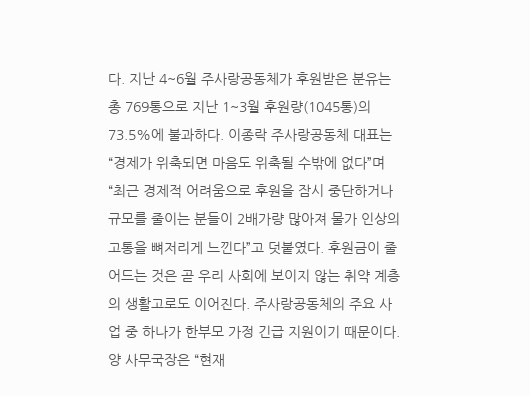다. 지난 4~6월 주사랑공동체가 후원받은 분유는 총 769통으로 지난 1~3월 후원량(1045통)의 73.5%에 불과하다. 이종락 주사랑공동체 대표는 “경제가 위축되면 마음도 위축될 수밖에 없다”며 “최근 경제적 어려움으로 후원을 잠시 중단하거나 규모를 줄이는 분들이 2배가량 많아져 물가 인상의 고통을 뼈저리게 느낀다”고 덧붙였다. 후원금이 줄어드는 것은 곧 우리 사회에 보이지 않는 취약 계층의 생활고로도 이어진다. 주사랑공동체의 주요 사업 중 하나가 한부모 가정 긴급 지원이기 때문이다. 양 사무국장은 “현재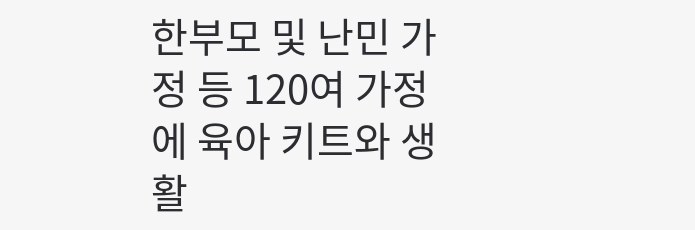한부모 및 난민 가정 등 120여 가정에 육아 키트와 생활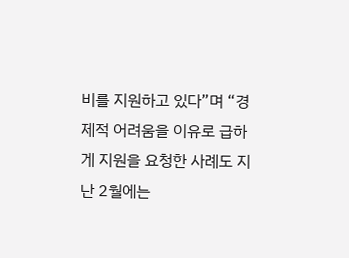비를 지원하고 있다”며 “경제적 어려움을 이유로 급하게 지원을 요청한 사례도 지난 2월에는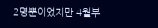2명뿐이었지만 4월부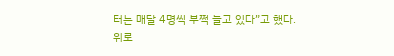터는 매달 4명씩 부쩍 늘고 있다”고 했다.
위로